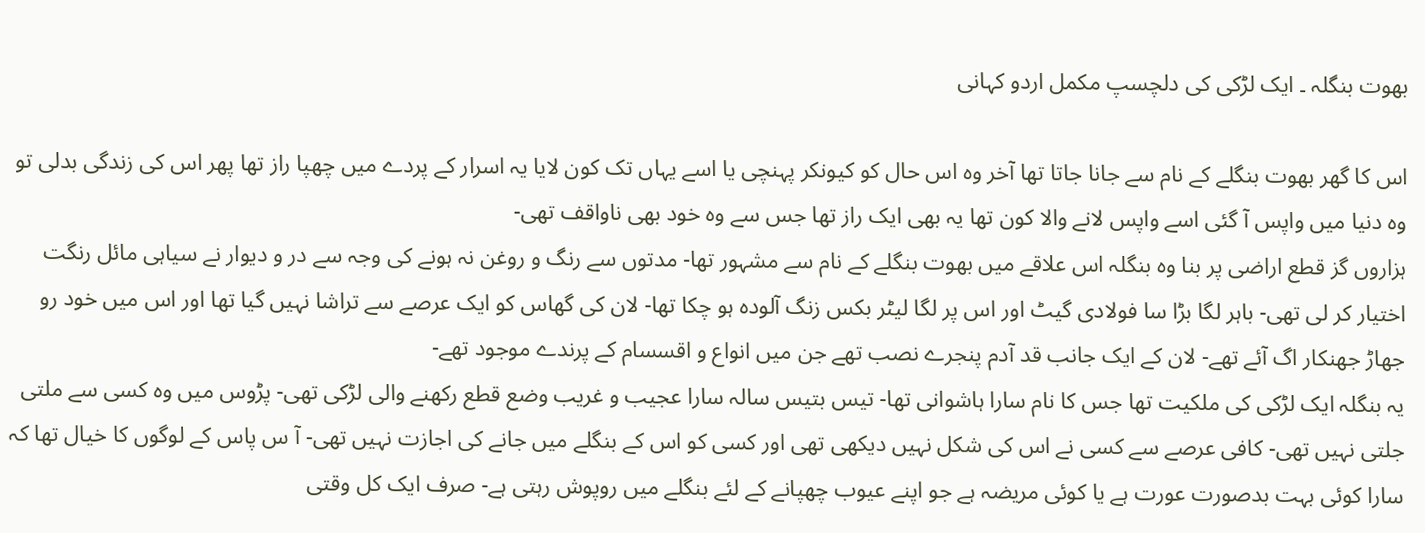بھوت بنگلہ ۔ ایک لڑکی کی دلچسپ مکمل اردو کہانی

اس کا گھر بھوت بنگلے کے نام سے جانا جاتا تھا آخر وہ اس حال کو کیونکر پہنچی یا اسے یہاں تک کون لایا یہ اسرار کے پردے میں چھپا راز تھا پھر اس کی زندگی بدلی تو وہ دنیا میں واپس آ گئی اسے واپس لانے والا کون تھا یہ بھی ایک راز تھا جس سے وہ خود بھی ناواقف تھی-
ہزاروں گز قطع اراضی پر بنا وہ بنگلہ اس علاقے میں بھوت بنگلے کے نام سے مشہور تھا- مدتوں سے رنگ و روغن نہ ہونے کی وجہ سے در و دیوار نے سیاہی مائل رنگت اختیار کر لی تھی- باہر لگا بڑا سا فولادی گیٹ اور اس پر لگا لیٹر بکس زنگ آلودہ ہو چکا تھا- لان کی گھاس کو ایک عرصے سے تراشا نہیں گیا تھا اور اس میں خود رو جھاڑ جھنکار اگ آئے تھے- لان کے ایک جانب قد آدم پنجرے نصب تھے جن میں انواع و اقسسام کے پرندے موجود تھے-
یہ بنگلہ ایک لڑکی کی ملکیت تھا جس کا نام سارا ہاشوانی تھا- تیس بتیس سالہ سارا عجیب و غریب وضع قطع رکھنے والی لڑکی تھی- پڑوس میں وہ کسی سے ملتی جلتی نہیں تھی- کافی عرصے سے کسی نے اس کی شکل نہیں دیکھی تھی اور کسی کو اس کے بنگلے میں جانے کی اجازت نہیں تھی- آ س پاس کے لوگوں کا خیال تھا کہ سارا کوئی بہت بدصورت عورت ہے یا کوئی مریضہ ہے جو اپنے عیوب چھپانے کے لئے بنگلے میں روپوش رہتی ہے- صرف ایک کل وقتی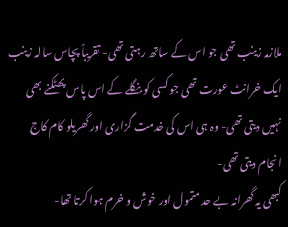ملازمہ زینب تھی جو اس کے ساتھ رہتی تھی- تقریباً پچاس سالہ زینب ایک خرانٹ عورت تھی جو کسی کو بنگلے کے اس پاس پھٹکنے بھی نہیں دیتی تھی- وہ ہی اس کی خدمت گزاری اور گھریلو کام کاج انجام دیتی تھی-
کبھی یہ گھرانہ بے حد متمول اور خوش و خرم ہوا کرتا تھا-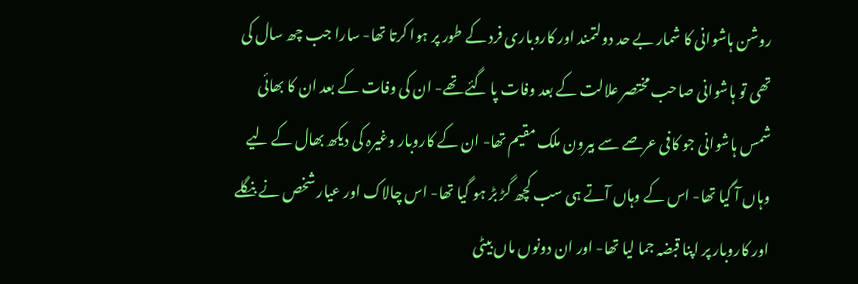روشن ہاشوانی کا شمار بے حد دولتمند اور کاروباری فرد کے طور پر ہوا کرتا تھا- سارا جب چھ سال کی تھی تو ہاشوانی صاحب مختصر علالت کے بعد وفات پا گئے تھے- ان کی وفات کے بعد ان کا بھائی شمس ہاشوانی جو کافی عرصے سے بیرون ملک مقیم تھا- ان کے کاروبار وغیرہ کی دیکھ بھال کے لیے وہاں آ گیا تھا- اس کے وہاں آتے ہی سب کچھ گڑ بڑ ہو گیا تھا- اس چالاک اور عیار شخص نے بنگلے اور کاروبار پر اپنا قبضہ جما لیا تھا- اور ان دونوں ماں بیٹی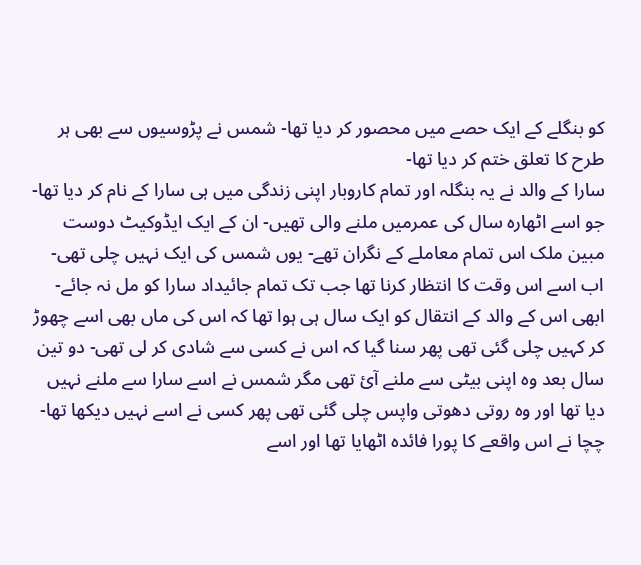کو بنگلے کے ایک حصے میں محصور کر دیا تھا- شمس نے پڑوسیوں سے بھی ہر طرح کا تعلق ختم کر دیا تھا-
سارا کے والد نے یہ بنگلہ اور تمام کاروبار اپنی زندگی میں ہی سارا کے نام کر دیا تھا- جو اسے اٹھارہ سال کی عمرمیں ملنے والی تھیں- ان کے ایک ایڈوکیٹ دوست مبین ملک اس تمام معاملے کے نگران تھے- یوں شمس کی ایک نہیں چلی تھی- اب اسے اس وقت کا انتظار کرنا تھا جب تک تمام جائیداد سارا کو مل نہ جائے-
ابھی اس کے والد کے انتقال کو ایک سال ہی ہوا تھا کہ اس کی ماں بھی اسے چھوڑ کر کہیں چلی گئی تھی پھر سنا گیا کہ اس نے کسی سے شادی کر لی تھی- دو تین سال بعد وہ اپنی بیٹی سے ملنے آئ تھی مگر شمس نے اسے سارا سے ملنے نہیں دیا تھا اور وہ روتی دھوتی واپس چلی گئی تھی پھر کسی نے اسے نہیں دیکھا تھا-
چچا نے اس واقعے کا پورا فائدہ اٹھایا تھا اور اسے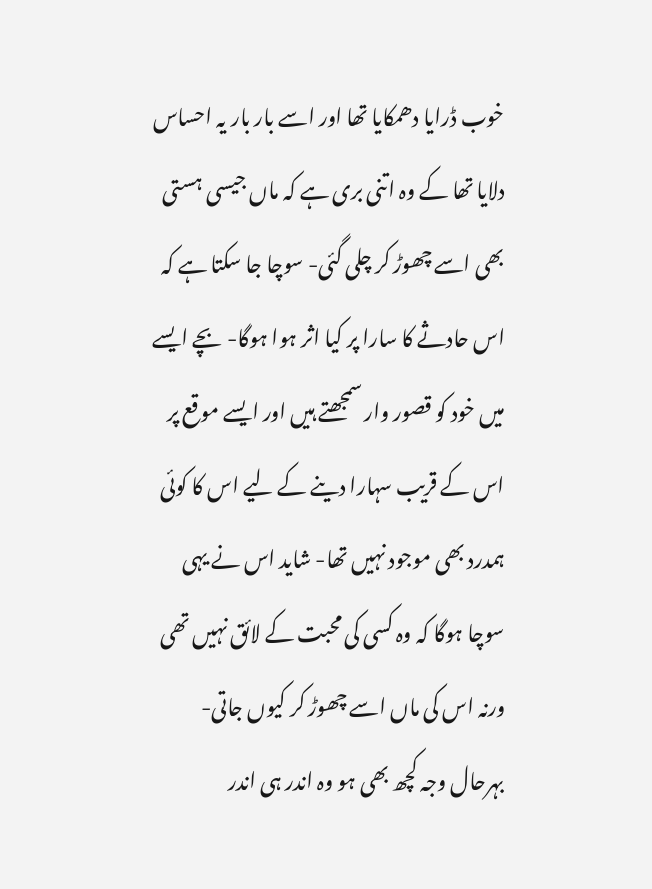خوب ڈرایا دھمکایا تھا اور اسے بار بار یہ احساس دلایا تھا کے وہ اتنی بری ہے کہ ماں جیسی ہستی بھی اسے چھوڑ کر چلی گئی- سوچا جا سکتا ہے کہ اس حادثے کا سارا پر کیا اثر ہوا ہوگا- بچے ایسے میں خود کو قصور وار سمجھتے ہیں اور ایسے موقع پر اس کے قریب سہارا دینے کے لیے اس کا کوئی ہمدرد بھی موجود نہیں تھا- شاید اس نے یہی سوچا ہوگا کہ وہ کسی کی محبت کے لائق نہیں تھی ورنہ اس کی ماں اسے چھوڑ کر کیوں جاتی- بہرحال وجہ کچھ بھی ہو وہ اندر ہی اندر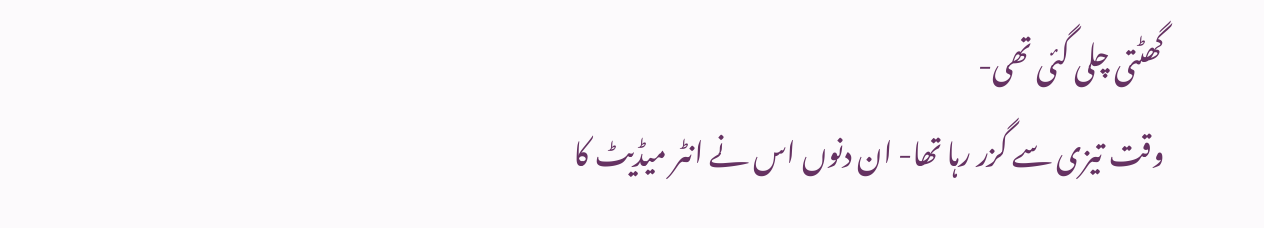گھٹتی چلی گئی تھی-
وقت تیزی سے گزر رہا تھا- ان دنوں اس نے انٹر میڈیٹ کا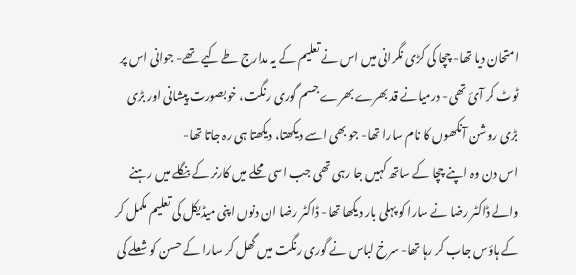امتحان دیا تھا- چچا کی کڑی نگرانی میں اس نے تعلیم کے یہ مدارج طے کیے تھے- جوانی اس پر ٹوٹ کر آئ تھی- درمیانے قد بھرے بھرے جسم گوری رنگت، خوبصورت پیشانی اور بڑی بڑی روشن آنکھوں کا نام سارا تھا- جو بھی اسے دیکھتا، دیکھتا ہی رہ جاتا تھا-
اس دن وہ اپنے چچا کے ساتھ کہیں جا رہی تھی جب اسی محلے میں کارنر کے بنگلے میں رہنے والے ڈاکٹر رضا نے سارا کو پہلی بار دیکھا تھا- ڈاکٹر رضا ان دنوں اپنی میڈیکل کی تعلیم مکمل کر کے ہاؤس جاب کر رہا تھا- سرخ لباس نے گوری رنگت میں گھل کر سارا کے حسن کو شعلے کی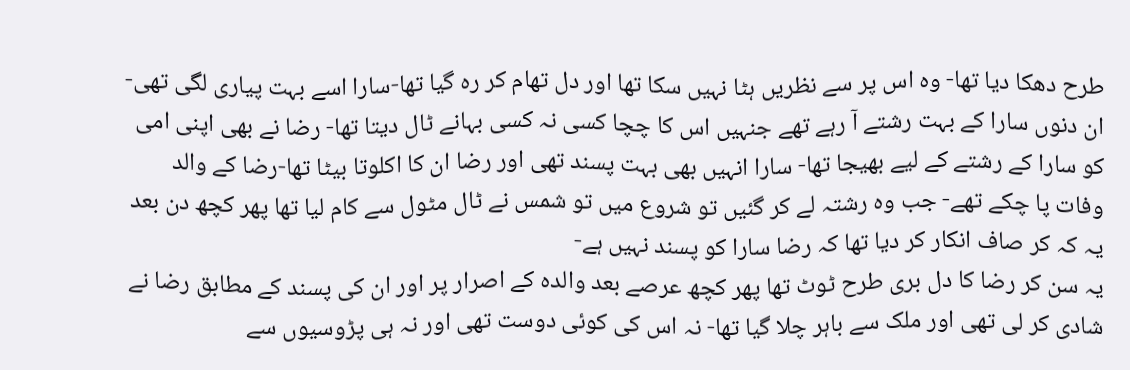طرح دھکا دیا تھا- وہ اس پر سے نظریں ہٹا نہیں سکا تھا اور دل تھام کر رہ گیا تھا-سارا اسے بہت پیاری لگی تھی-
ان دنوں سارا کے بہت رشتے آ رہے تھے جنہیں اس کا چچا کسی نہ کسی بہانے ٹال دیتا تھا- رضا نے بھی اپنی امی کو سارا کے رشتے کے لیے بھیجا تھا- سارا انہیں بھی بہت پسند تھی اور رضا ان کا اکلوتا بیٹا تھا-رضا کے والد وفات پا چکے تھے- جب وہ رشتہ لے کر گئیں تو شروع میں تو شمس نے ٹال مٹول سے کام لیا تھا پھر کچھ دن بعد یہ کہ کر صاف انکار کر دیا تھا کہ رضا سارا کو پسند نہیں ہے-
یہ سن کر رضا کا دل بری طرح ٹوٹ تھا پھر کچھ عرصے بعد والدہ کے اصرار پر اور ان کی پسند کے مطابق رضا نے شادی کر لی تھی اور ملک سے باہر چلا گیا تھا- نہ اس کی کوئی دوست تھی اور نہ ہی پڑوسیوں سے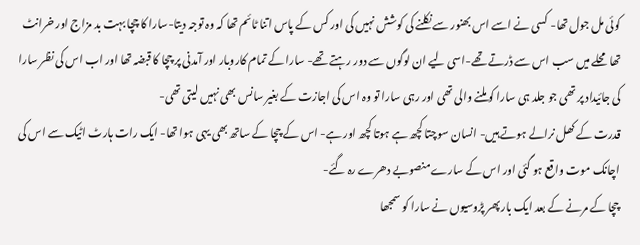کوئی مل جول تھا- کسی نے اسے اس بھنور سے نکلنے کی کوشش نہیں کی اور کس کے پاس اتنا ٹائم تھا کہ وہ توجہ دیتا-سارا کا چچا بہت بد مزاج اور خرانٹ تھا محلے میں سب اس سے ڈرتے تھے-اسی لیے ان لوگوں سے دور رہتے تھے- سارا کے تمام کاروبار اور آمدنی پر چچا کا قبضہ تھا اور اب اس کی نظر سارا کی جائیداد پر تھی جو جلد ہی سارا کو ملنے والی تھی اور رہی سارا تو وہ اس کی اجازت کے بغیر سانس بھی نہیں لیتی تھی-
قدرت کے کھل نرالے ہوتے ہیں- انسان سوچتا کچھ ہے ہوتا کچھ اور ہے- اس کے چچا کے ساتھ بھی یہی ہوا تھا- ایک رات ہارٹ اٹیک سے اس کی اچانک موت واقع ہو گئی اور اس کے سارے منصوبے دھرے رہ گئے-
چچا کے مرنے کے بعد ایک بار پھر پڑوسیوں نے سارا کو سمجھا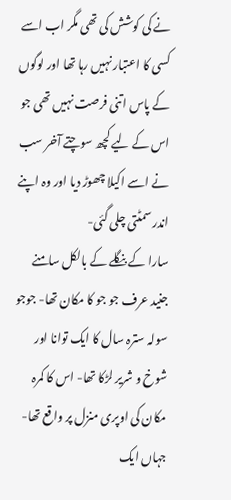نے کی کوشش کی تھی مگر اب اسے کسی کا اعتبار نہیں رہا تھا اور لوگوں کے پاس اتنی فرصت نہیں تھی جو اس کے لیے کچھ سوچتے آخر سب نے اسے اکیلا چھوڑ دیا اور وہ اپنے اندر سمٹتی چلی گئی-
سارا کے بنگلے کے بالکل سامنے جنید عرف جو جو کا مکان تھا- جوجو سولہ سترہ سال کا ایک توانا اور شوخ و شریر لڑکا تھا- اس کا کمرہ مکان کی اوپری منزل پر واقع تھا- جہاں ایک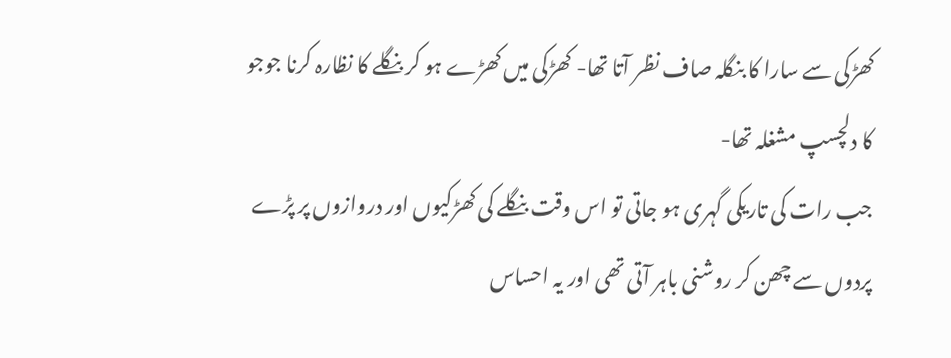کھڑکی سے سارا کا بنگلہ صاف نظر آتا تھا- کھڑکی میں کھڑے ہو کر بنگلے کا نظارہ کرنا جوجو کا دلچسپ مشغلہ تھا-
جب رات کی تاریکی گہری ہو جاتی تو اس وقت بنگلے کی کھڑکیوں اور دروازوں پر پڑے پردوں سے چھن کر روشنی باہر آتی تھی اور یہ احساس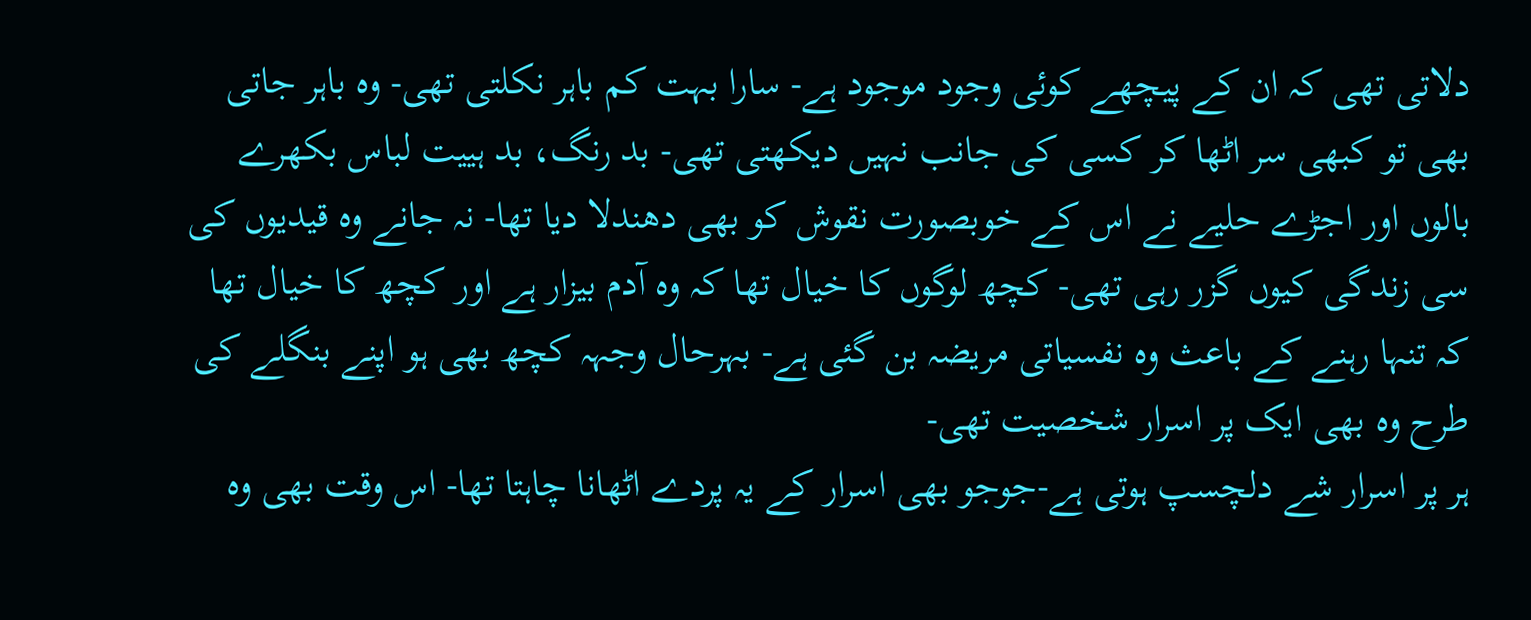دلاتی تھی کہ ان کے پیچھے کوئی وجود موجود ہے- سارا بہت کم باہر نکلتی تھی- وہ باہر جاتی بھی تو کبھی سر اٹھا کر کسی کی جانب نہیں دیکھتی تھی- بد رنگ، بد ہییت لباس بکھرے بالوں اور اجڑے حلیے نے اس کے خوبصورت نقوش کو بھی دھندلا دیا تھا- نہ جانے وہ قیدیوں کی سی زندگی کیوں گزر رہی تھی- کچھ لوگوں کا خیال تھا کہ وہ آدم بیزار ہے اور کچھ کا خیال تھا کہ تنہا رہنے کے باعث وہ نفسیاتی مریضہ بن گئی ہے- بہرحال وجہہ کچھ بھی ہو اپنے بنگلے کی طرح وہ بھی ایک پر اسرار شخصیت تھی-
ہر پر اسرار شے دلچسپ ہوتی ہے-جوجو بھی اسرار کے یہ پردے اٹھانا چاہتا تھا- اس وقت بھی وہ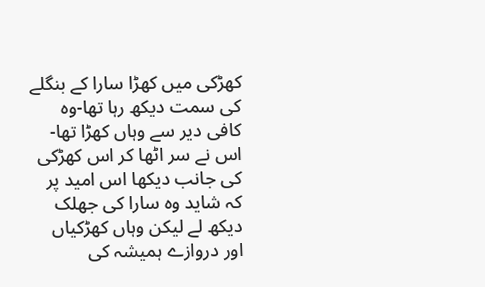کھڑکی میں کھڑا سارا کے بنگلے کی سمت دیکھ رہا تھا-وہ کافی دیر سے وہاں کھڑا تھا- اس نے سر اٹھا کر اس کھڑکی کی جانب دیکھا اس امید پر کہ شاید وہ سارا کی جھلک دیکھ لے لیکن وہاں کھڑکیاں اور دروازے ہمیشہ کی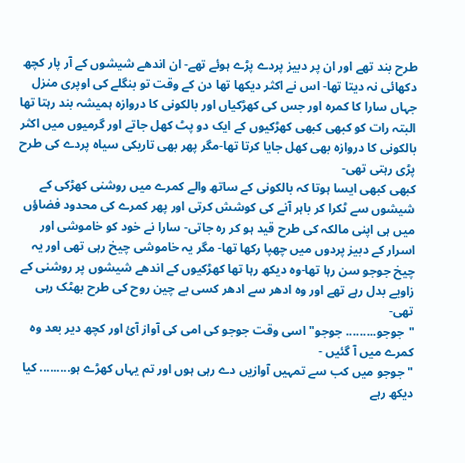طرح بند تھے اور ان پر دبیز پردے پڑے ہوئے تھے- ان اندھے شیشوں کے آر پار کچھ دکھائی نہ دیتا تھا- اس نے اکثر دیکھا تھا دن کے وقت تو بنگلے کی اوپری منزل جہاں سارا کا کمرہ اور جس کی کھڑکیاں اور بالکونی کا دروازہ ہمیشہ بند رہتا تھا البتہ رات کو کبھی کبھی کھڑکیوں کے ایک دو پٹ کھل جاتے اور گرمیوں میں اکثر بالکونی کا دروازہ بھی کھل جایا کرتا تھا-مگر پھر بھی تاریکی سیاہ پردے کی طرح پڑی رہتی تھی-
کبھی کبھی ایسا ہوتا کہ بالکونی کے ساتھ والے کمرے میں روشنی کھڑکی کے شیشوں سے ٹکرا کر باہر آنے کی کوشش کرتی اور پھر کمرے کی محدود فضاؤں میں ہی اپنی مالکہ کی طرح قید ہو کر رہ جاتی- سارا نے خود کو خاموشی اور اسرار کے دبیز پردوں میں چھپا رکھا تھا- مگر یہ خاموشی چیخ رہی تھی اور یہ چیخ جوجو سن رہا تھا-وہ دیکھ رہا تھا کھڑکیوں کے اندھے شیشوں پر روشنی کے زاویے بدل رہے تھے اور وہ ادھر سے ادھر کسی بے چین روح کی طرح بھٹک رہی تھی-
"جوجو......... جوجو" اسی وقت جوجو کی امی کی آواز آئ اور کچھ دیر بعد وہ کمرے میں آ گئیں -
" جوجو میں کب سے تمہیں آوازیں دے رہی ہوں اور تم یہاں کھڑے ہو......... کیا دیکھ رہے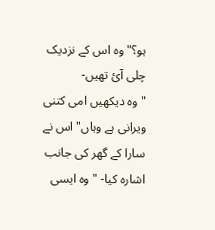ہو؟" وہ اس کے نزدیک چلی آئ تھیں-
"وہ دیکھیں امی کتنی ویرانی ہے وہاں" اس نے سارا کے گھر کی جانب اشارہ کیا- " وہ ایسی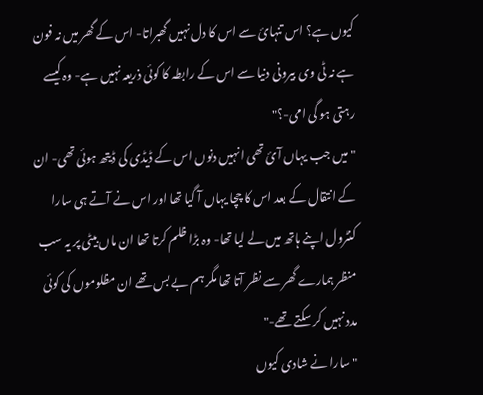کیوں ہے؟ اس تنہائ سے اس کا دل نہیں گھبراتا- اس کے گھر میں نہ فون ہے نہ ٹی وی بیرونی دنیا سے اس کے رابطہ کا کوئی ذریعہ نہیں ہے- وہ کیسے رہتی ہو گی امی-؟"
" میں جب یہاں آئ تھی انہیں دنوں اس کے ڈیڈی کی ڈیتھ ہوئی تھی- ان کے انتقال کے بعد اس کا چچا یہاں آ گیا تھا اور اس نے آتے ہی سارا کنٹرول اپنے ہاتھ میں لے لیا تھا- وہ بڑا ظلم کرتا تھا ان ماں بیٹی پر یہ سب منظر ہمارے گھر سے نظر آتا تھا مگر ہم بے بس تھے ان مظلوموں کی کوئی مدد نہیں کر سکتے تھے-"
" سارا نے شادی کیوں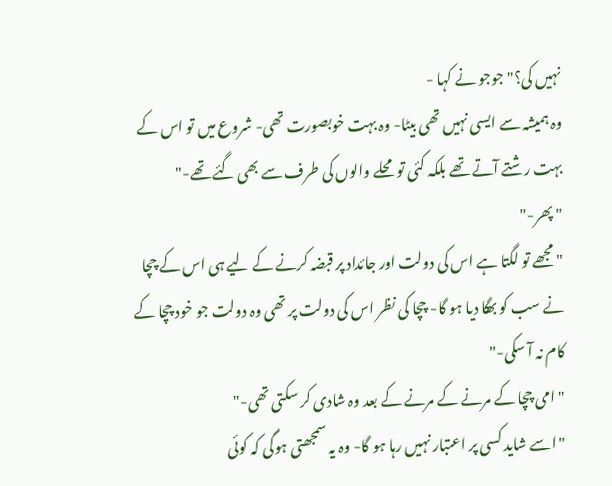نہیں کی؟" جوجو نے کہا -
وہ ہمیشہ سے ایسی نہیں تھی بیٹا- وہ بہت خوبصورت تھی- شروع میں تو اس کے بہت رشتے آتے تھے بلکہ کئی تو محلے والوں کی طرف سے بھی گئے تھے-"
" پھر-"
" مجھے تو لگتا ہے اس کی دولت اور جائداد پر قبضہ کرنے کے لیے ہی اس کے چچا نے سب کو بھگا دیا ہو گا- چچا کی نظر اس کی دولت پر تھی وہ دولت جو خود چچا کے کام نہ آ سکی-"
" امی چچا کے مرنے کے مرنے کے بعد وہ شادی کر سکتی تھی-"
"اسے شاید کسی پر اعتبار نہیں رہا ہو گا- وہ یہ سمجھتی ہوگی کہ کوئی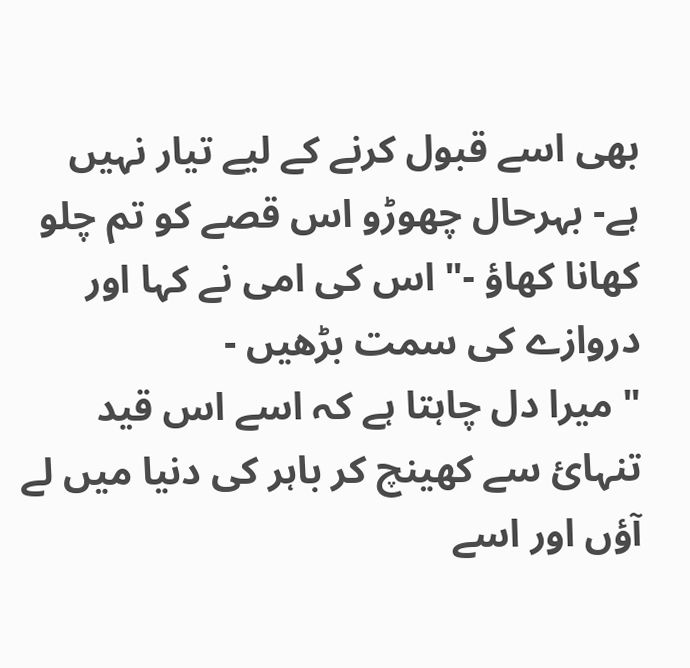بھی اسے قبول کرنے کے لیے تیار نہیں ہے- بہرحال چھوڑو اس قصے کو تم چلو کھانا کھاؤ -" اس کی امی نے کہا اور دروازے کی سمت بڑھیں -
" میرا دل چاہتا ہے کہ اسے اس قید تنہائ سے کھینچ کر باہر کی دنیا میں لے آؤں اور اسے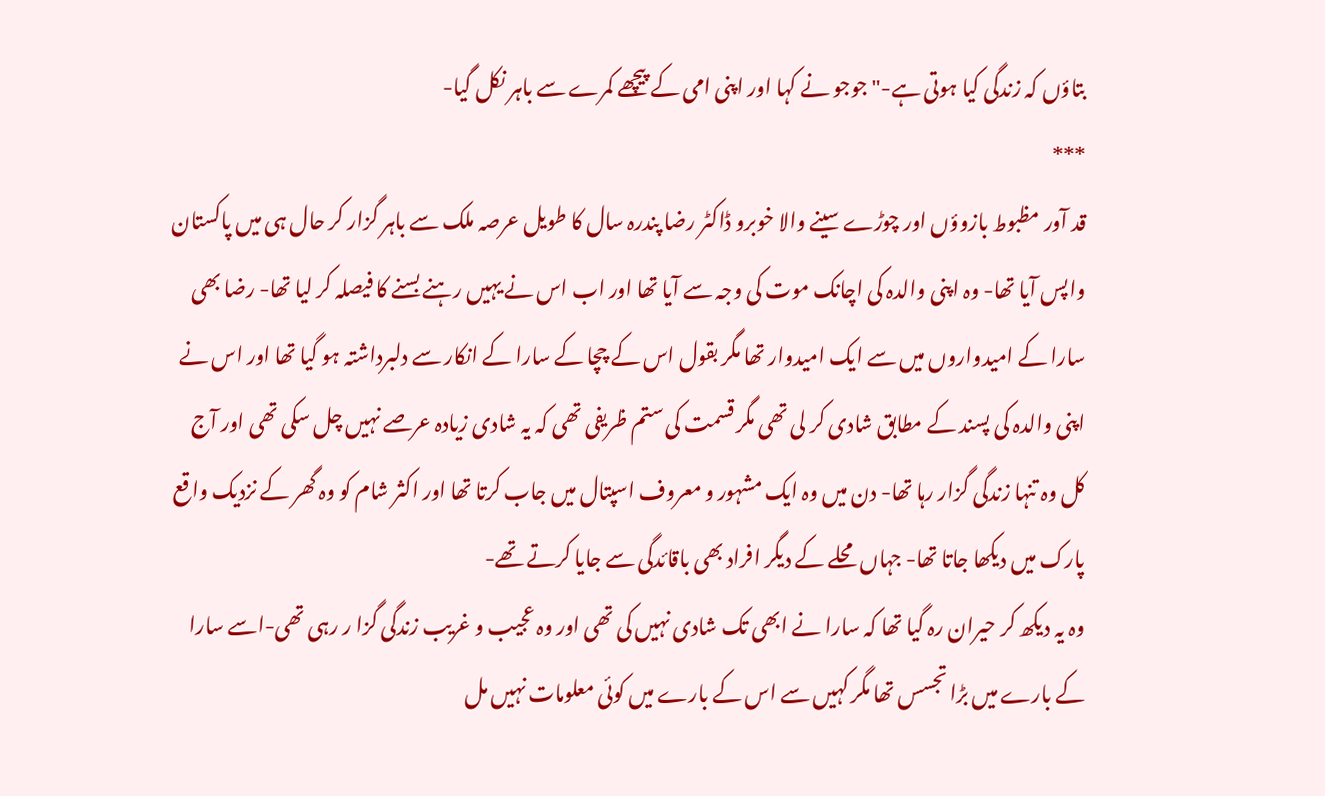بتاؤں کہ زندگی کیا ہوتی ہے-" جوجو نے کہا اور اپنی امی کے پیچھے کمرے سے باہر نکل گیا-
***
قد آور مظبوط بازوؤں اور چوڑے سینے والا خوبرو ڈاکٹر رضا پندرہ سال کا طویل عرصہ ملک سے باہر گزار کر حال ہی میں پاکستان واپس آیا تھا- وہ اپنی والدہ کی اچانک موت کی وجہ سے آیا تھا اور اب اس نے یہیں رہنے بسنے کا فیصلہ کر لیا تھا- رضا بھی سارا کے امیدواروں میں سے ایک امیدوار تھا مگر بقول اس کے چچا کے سارا کے انکار سے دلبرداشتہ ہو گیا تھا اور اس نے اپنی والدہ کی پسند کے مطابق شادی کر لی تھی مگر قسمت کی ستم ظریفی تھی کہ یہ شادی زیادہ عرصے نہیں چل سکی تھی اور آج کل وہ تنہا زندگی گزار رہا تھا- دن میں وہ ایک مشہور و معروف اسپتال میں جاب کرتا تھا اور اکثر شام کو وہ گھر کے نزدیک واقع پارک میں دیکھا جاتا تھا- جہاں محلے کے دیگر افراد بھی باقائدگی سے جایا کرتے تھے-
وہ یہ دیکھ کر حیران رہ گیا تھا کہ سارا نے ابھی تک شادی نہیں کی تھی اور وہ عجیب و غریب زندگی گزا ر رہی تھی-اسے سارا کے بارے میں بڑا تجسس تھا مگر کہیں سے اس کے بارے میں کوئی معلومات نہیں مل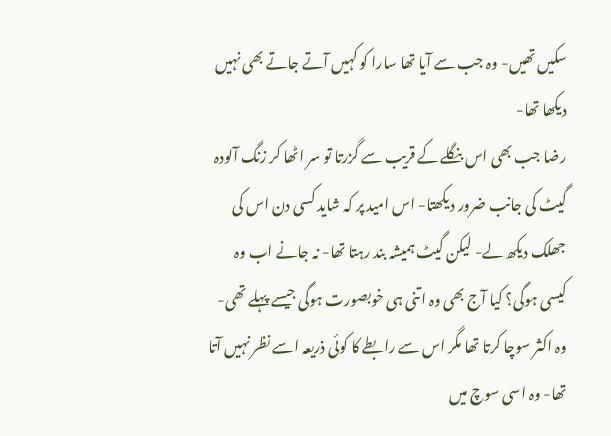سکیں تھیں- وہ جب سے آیا تھا سارا کو کہیں آتے جاتے بھی نہیں دیکھا تھا-
رضا جب بھی اس بنگلے کے قریب سے گزرتا تو سر اٹھا کر زنگ آلودہ گیٹ کی جانب ضرور دیکھتا- اس امید پر کہ شاید کسی دن اس کی جھلک دیکھ لے- لیکن گیٹ ہمیشہ بند رہتا تھا- نہ جانے اب وہ کیسی ہوگی؟ کیا آج بھی وہ اتنی ہی خوبصورت ہوگی جیسے پہلے تھی- وہ اکثر سوچا کرتا تھا مگر اس سے رابطے کا کوئی ذریعہ اسے نظر نہیں آتا تھا- وہ اسی سوچ میں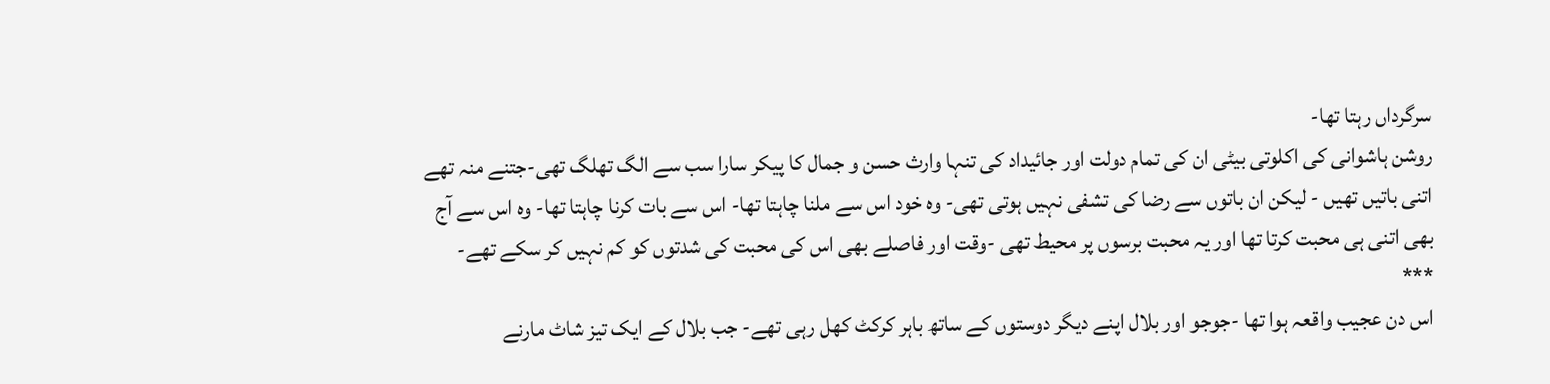سرگرداں رہتا تھا-
روشن ہاشوانی کی اکلوتی بیٹی ان کی تمام دولت اور جائیداد کی تنہا وارث حسن و جمال کا پیکر سارا سب سے الگ تھلگ تھی-جتنے منہ تھے اتنی باتیں تھیں - لیکن ان باتوں سے رضا کی تشفی نہیں ہوتی تھی- وہ خود اس سے ملنا چاہتا تھا- اس سے بات کرنا چاہتا تھا- وہ اس سے آج بھی اتنی ہی محبت کرتا تھا اور یہ محبت برسوں پر محیط تھی -وقت اور فاصلے بھی اس کی محبت کی شدتوں کو کم نہیں کر سکے تھے-
***
اس دن عجیب واقعہ ہوا تھا -جوجو اور بلال اپنے دیگر دوستوں کے ساتھ باہر کرکٹ کھل رہی تھے- جب بلال کے ایک تیز شاٹ مارنے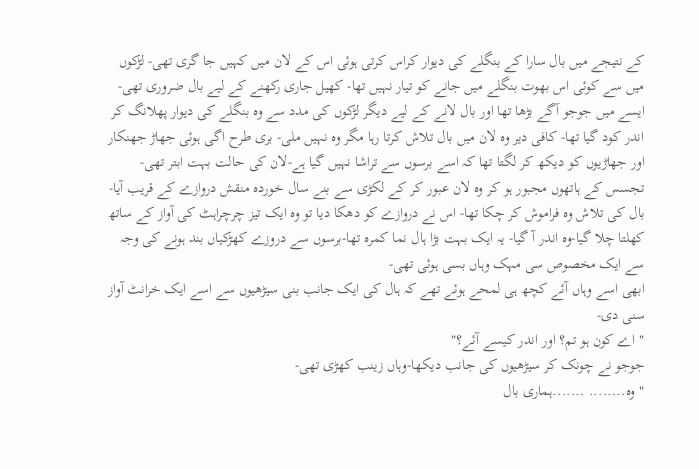کے نتیجے میں بال سارا کے بنگلے کی دیوار کراس کرتی ہوئی اس کے لان میں کہیں جا گری تھی- لڑکوں میں سے کوئی اس بھوت بنگلے میں جانے کو تیار نہیں تھا- کھیل جاری رکھنے کے لیے بال ضروری تھی-ایسے میں جوجو آگے بڑھا تھا اور بال لانے کے لیے دیگر لڑکوں کی مدد سے وہ بنگلے کی دیوار پھلانگ کر اندر کود گیا تھا- کافی دیر وہ لان میں بال تلاش کرتا رہا مگر وہ نہیں ملی- بری طرح اگی ہوئی جھاڑ جھنکار اور جھاڑیوں کو دیکھ کر لگتا تھا کہ اسے برسوں سے تراشا نہیں گیا ہے-لان کی حالت بہت ابتر تھی- تجسس کے ہاتھوں مجبور ہو کر وہ لان عبور کر کے لکڑی سے بنے سال خوردہ منقش دروازے کے قریب آیا- بال کی تلاش وہ فراموش کر چکا تھا- اس نے دروازے کو دھکا دیا تو وہ ایک تیز چرچراہٹ کی آواز کے ساتھ کھلتا چلا گیا-وہ اندر آ گیا- یہ ایک بہت بڑا ہال نما کمرہ تھا-برسوں سے دروزے کھڑکیاں بند ہونے کی وجہ سے ایک مخصوص سی مہک وہاں بسی ہوئی تھی-
ابھی اسے وہاں آئے کچھ ہی لمحے ہوئے تھے کہ ہال کی ایک جانب بنی سیڑھیوں سے اسے ایک خرانٹ آواز سنی دی-
" اے کون ہو تم؟ اور اندر کیسے آئے؟"
جوجو نے چونک کر سیڑھیوں کی جانب دیکھا-وہاں زینب کھڑی تھی-
" وہ........ .......ہماری بال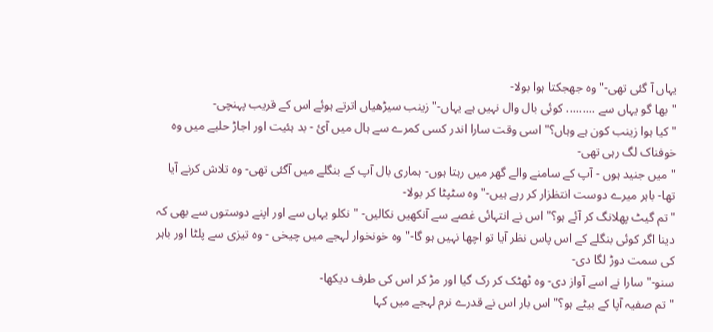یہاں آ گئی تھی-" وہ جھجکتا ہوا بولا-
"بھا گو یہاں سے ......... کوئی بال وال نہیں ہے یہاں-" زینب سیڑھیاں اترتے ہوئے اس کے قریب پہنچی-
" کیا ہوا زینب کون ہے وہاں؟" اسی وقت سارا اندر کسی کمرے سے ہال میں آئ - بد ہئیت اور اجاڑ حلیے میں وہ خوفناک لگ رہی تھی-
" میں جنید ہوں - آپ کے سامنے والے گھر میں رہتا ہوں- ہماری بال آپ کے بنگلے میں آگئی تھی- وہ تلاش کرنے آیا تھا- باہر میرے دوست انتظزار کر رہے ہیں-" وہ سٹپٹا کر بولا-
" تم گیٹ پھلانگ کر آئے ہو؟" اس نے انتہائی غصے سے آنکھیں نکالیں- "نکلو یہاں سے اور اپنے دوستوں سے بھی کہ دینا اگر کوئی بنگلے کے اس پاس نظر آیا تو اچھا نہیں ہو گا-" وہ خونخوار لہجے میں چیخی - وہ تیزی سے پلٹا اور باہر کی سمت دوڑ لگا دی-
سنو-" سارا نے اسے آواز دی- وہ ٹھٹک کر رک گیا اور مڑ کر اس کی طرف دیکھا-
" تم صفیہ آپا کے بیٹے ہو؟" اس بار اس نے قدرے نرم لہجے میں کہا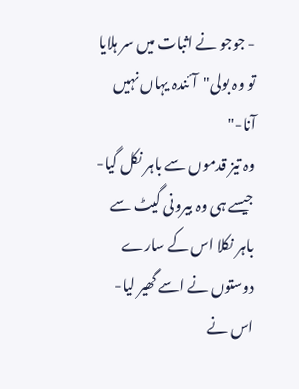- جوجو نے اثبات میں سر ہلایا تو وہ بولی"آئندہ یہاں نہیں آنا-"
وہ تیز قدموں سے باہر نکل گیا- جیسے ہی وہ بیرونی گیٹ سے باہر نکلا اس کے سارے دوستوں نے اسے گھیر لیا- اس نے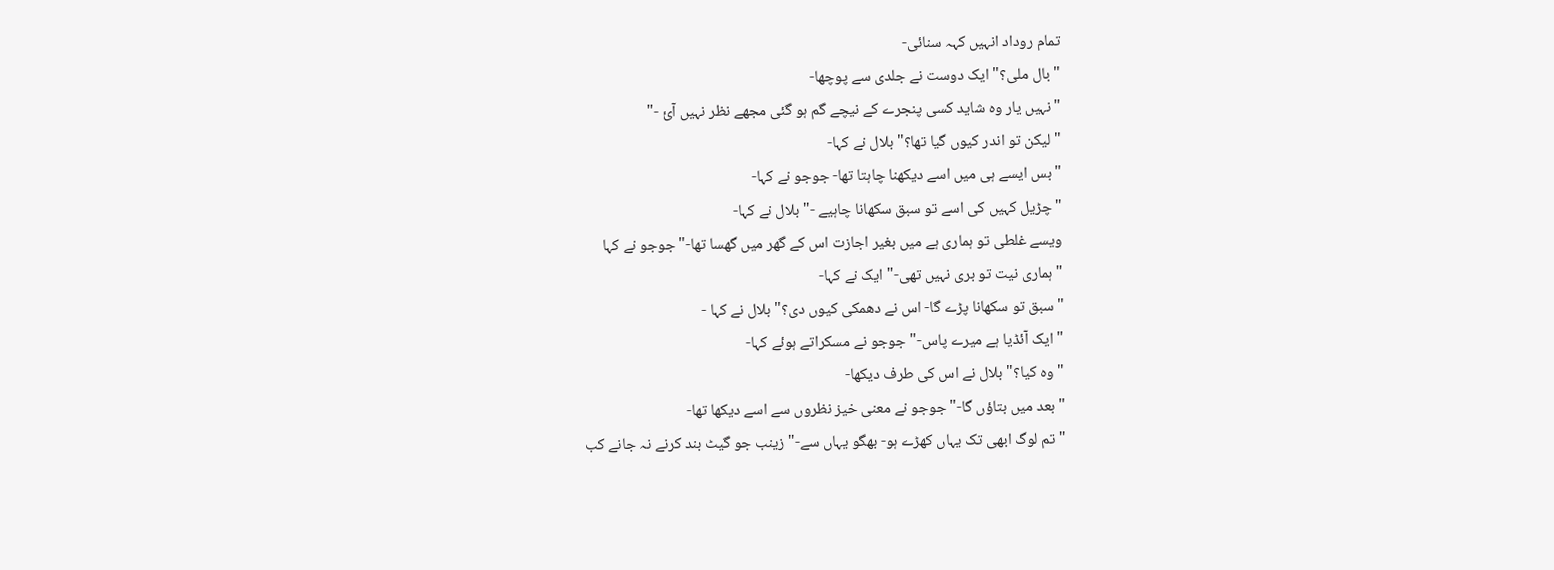تمام روداد انہیں کہہ سنائی-
" بال ملی؟" ایک دوست نے جلدی سے پوچھا-
"نہیں یار وہ شاید کسی پنجرے کے نیچے گم ہو گئی مجھے نظر نہیں آئ -"
" لیکن تو اندر کیوں گیا تھا؟" بلال نے کہا-
" بس ایسے ہی میں اسے دیکھنا چاہتا تھا- جوجو نے کہا-
" چڑیل کہیں کی اسے تو سبق سکھانا چاہیے -" بلال نے کہا-
ویسے غلطی تو ہماری ہے میں بغیر اجازت اس کے گھر میں گھسا تھا-" جوجو نے کہا
" ہماری نیت تو بری نہیں تھی-" ایک نے کہا-
"سبق تو سکھانا پڑے گا- اس نے دھمکی کیوں دی؟" بلال نے کہا -
" ایک آئڈیا ہے میرے پاس-" جوجو نے مسکراتے ہوئے کہا-
"وہ کیا؟" بلال نے اس کی طرف دیکھا-
"بعد میں بتاؤں گا-" جوجو نے معنی خیز نظروں سے اسے دیکھا تھا-
" تم لوگ ابھی تک یہاں کھڑے ہو- بھگو یہاں سے-" زینب جو گیٹ بند کرنے نہ جانے کب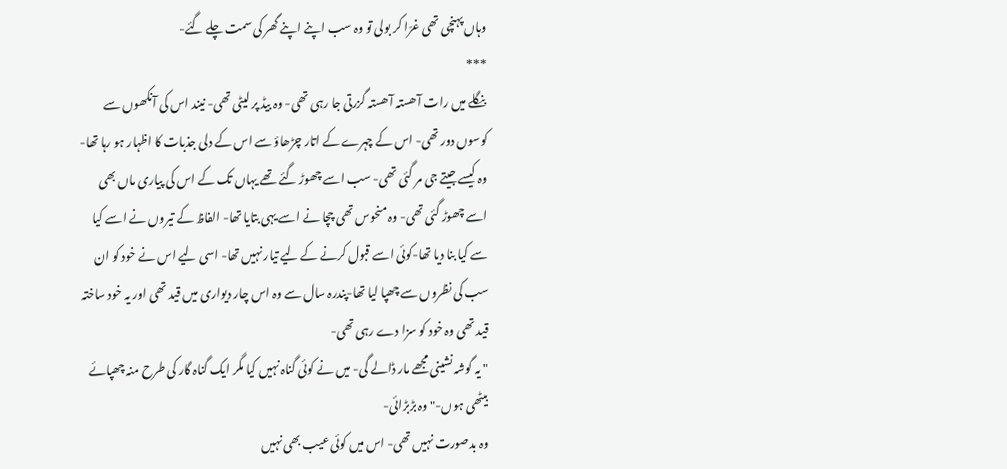وہاں پہنچی تھی غرّا کر بولی تو وہ سب اپنے اپنے گھر کی سمت چلے گئے-
***
بنگلے میں رات آھستہ آھستہ گزرتی جا رہی تھی- وہ بیڈ پر لیٹی تھی- نیند اس کی آنکھوں سے کوسوں دور تھی- اس کے چہرے کے اتار چڑھاؤ سے اس کے دلی جذبات کا اظہار ہو رہا تھا-
وہ کیسے جیتے جی مر گئی تھی- سب اسے چھوڑ گئے تھے یہاں تک کے اس کی پیاری ماں بھی اسے چھوڑ گئی تھی- وہ منحوس تھی چچا نے اسے یہی بتایا تھا- الفاظ کے تیروں نے اسے کیا سے کیا بنا دیا تھا-کوئی اسے قبول کرنے کے لیے تیار نہیں تھا- اسی لیے اس نے خود کو ان سب کی نظروں سے چھپا لیا تھا-پندرہ سال سے وہ اس چار دیواری میں قید تھی اور یہ خود ساختہ قید تھی وہ خود کو سزا دے رہی تھی-
" یہ گوشہ نشینی مجھے مار ڈالے گی- میں نے کوئی گناہ نہیں کیا مگر ایک گناہ گار کی طرح منہ چھپائے بیٹھی ہوں-" وہ بڑبڑائی-
وہ بدصورت نہیں تھی- اس میں کوئی عیب بھی نہیں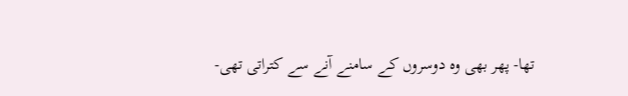تھا- پھر بھی وہ دوسروں کے سامنے آنے سے کتراتی تھی-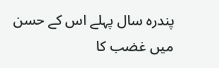پندرہ سال پہلے اس کے حسن میں غضب کا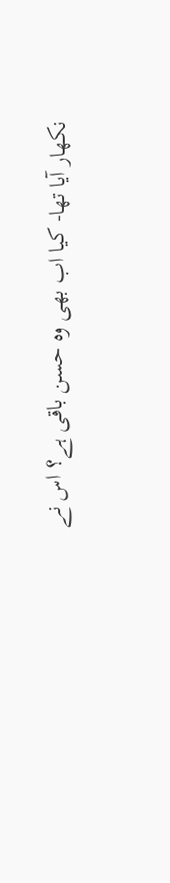نکھار آیا تھا- کیا اب بھی وہ حسن باقی ہے؟ اس نے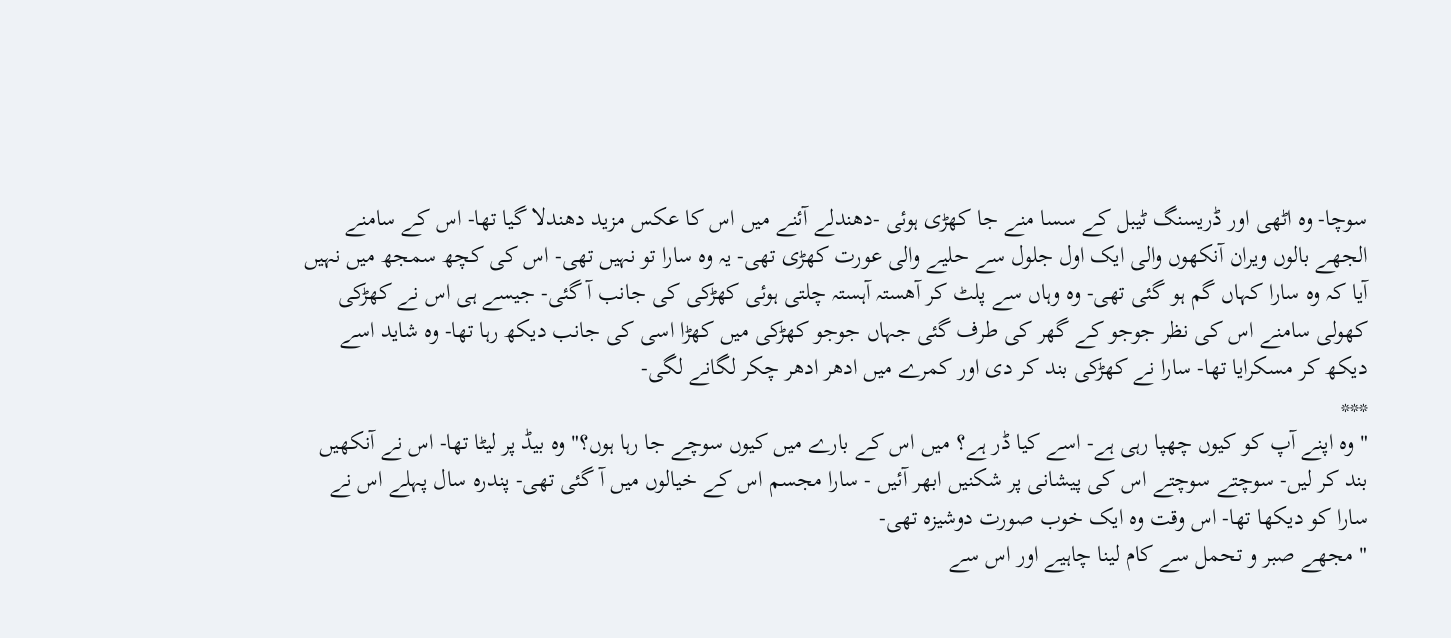سوچا- وہ اٹھی اور ڈریسنگ ٹیبل کے سسا منے جا کھڑی ہوئی -دھندلے آئنے میں اس کا عکس مزید دھندلا گیا تھا- اس کے سامنے الجھے بالوں ویران آنکھوں والی ایک اول جلول سے حلیے والی عورت کھڑی تھی- یہ وہ سارا تو نہیں تھی- اس کی کچھ سمجھ میں نہیں آیا کہ وہ سارا کہاں گم ہو گئی تھی- وہ وہاں سے پلٹ کر آھستہ آہستہ چلتی ہوئی کھڑکی کی جانب آ گئی- جیسے ہی اس نے کھڑکی کھولی سامنے اس کی نظر جوجو کے گھر کی طرف گئی جہاں جوجو کھڑکی میں کھڑا اسی کی جانب دیکھ رہا تھا- وہ شاید اسے دیکھ کر مسکرایا تھا- سارا نے کھڑکی بند کر دی اور کمرے میں ادھر ادھر چکر لگانے لگی-
***
" وہ اپنے آپ کو کیوں چھپا رہی ہے- اسے کیا ڈر ہے؟ میں اس کے بارے میں کیوں سوچے جا رہا ہوں؟" وہ بیڈ پر لیٹا تھا- اس نے آنکھیں بند کر لیں- سوچتے سوچتے اس کی پیشانی پر شکنیں ابھر آئیں - سارا مجسم اس کے خیالوں میں آ گئی تھی- پندرہ سال پہلے اس نے سارا کو دیکھا تھا- اس وقت وہ ایک خوب صورت دوشیزہ تھی-
" مجھے صبر و تحمل سے کام لینا چاہیے اور اس سے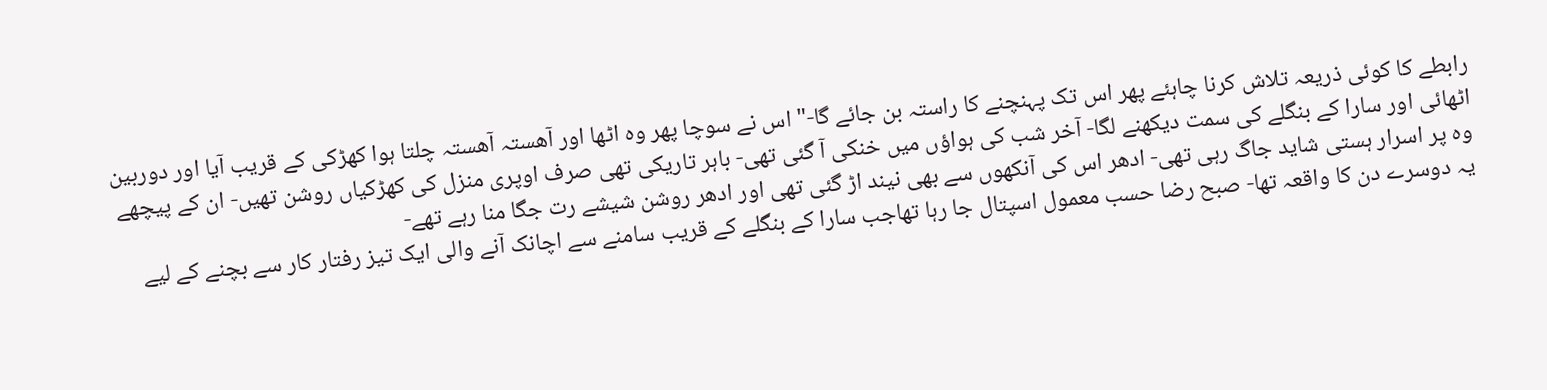رابطے کا کوئی ذریعہ تلاش کرنا چاہئے پھر اس تک پہنچنے کا راستہ بن جائے گا-" اس نے سوچا پھر وہ اٹھا اور آھستہ آھستہ چلتا ہوا کھڑکی کے قریب آیا اور دوربین اٹھائی اور سارا کے بنگلے کی سمت دیکھنے لگا- آخر شب کی ہواؤں میں خنکی آ گئی تھی- باہر تاریکی تھی صرف اوپری منزل کی کھڑکیاں روشن تھیں- ان کے پیچھے وہ پر اسرار ہستی شاید جاگ رہی تھی- ادھر اس کی آنکھوں سے بھی نیند اڑ گئی تھی اور ادھر روشن شیشے رت جگا منا رہے تھے-
یہ دوسرے دن کا واقعہ تھا- صبح رضا حسب معمول اسپتال جا رہا تھاجب سارا کے بنگلے کے قریب سامنے سے اچانک آنے والی ایک تیز رفتار کار سے بچنے کے لیے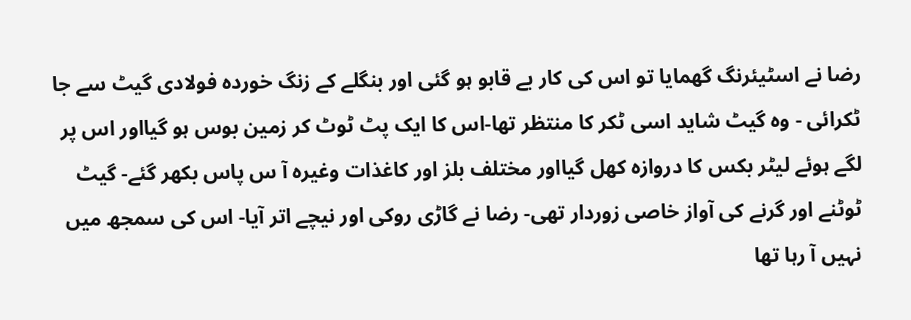رضا نے اسٹیئرنگ گھمایا تو اس کی کار بے قابو ہو گئی اور بنگلے کے زنگ خوردہ فولادی گیٹ سے جا ٹکرائی - وہ گیٹ شاید اسی ٹکر کا منتظر تھا-اس کا ایک پٹ ٹوٹ کر زمین بوس ہو گیااور اس پر لگے ہوئے لیٹر بکس کا دروازہ کھل گیااور مختلف بلز اور کاغذات وغیرہ آ س پاس بکھر گئے- گیٹ ٹوٹنے اور گرنے کی آواز خاصی زوردار تھی- رضا نے گاڑی روکی اور نیچے اتر آیا- اس کی سمجھ میں نہیں آ رہا تھا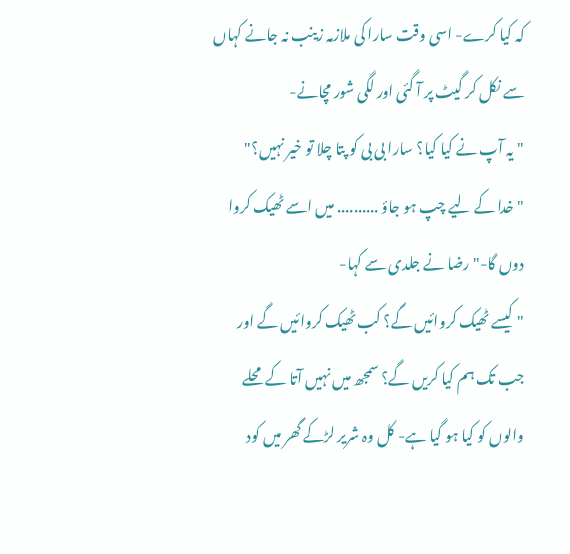کہ کیا کرے- اسی وقت سارا کی ملازمہ زینب نہ جانے کہاں سے نکل کر گیٹ پر آ گئی اور لگی شور مچانے-
" یہ آپ نے کیا کیا؟ سارا بی بی کو پتا چلا تو خیر نہیں؟"
" خدا کے لیے چپ ہو جاؤ .......... میں اسے ٹھیک کروا دوں گا-" رضا نے جلدی سے کہا-
" کیسے ٹھیک کروائیں گے؟ کب ٹھیک کروائیں گے اور جب تک ہم کیا کریں گے؟ سمجھ میں نہیں آتا کے محلے والوں کو کیا ہو گیا ہے- کل وہ شریر لڑکے گھر میں کود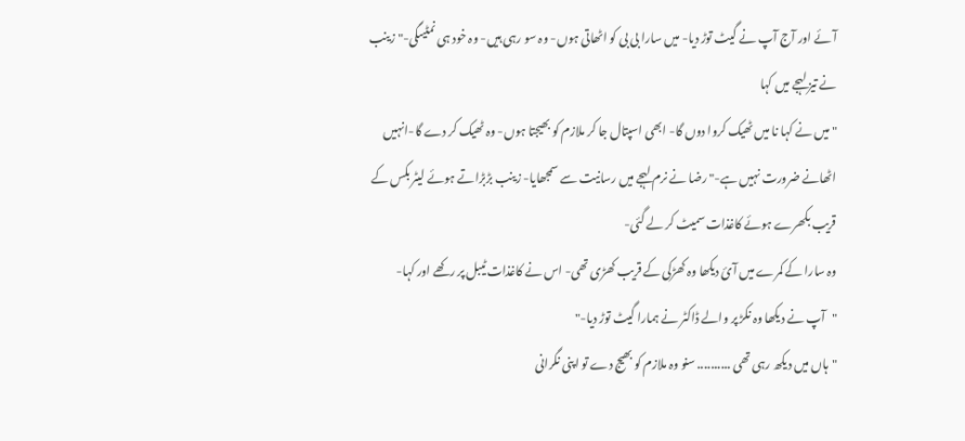آئے اور آج آپ نے گیٹ توڑ دیا- میں سارا بی بی کو اٹھاتی ہوں- وہ سو رہی ہیں- وہ خود ہی نمٹیںگی-" زینب نے تیز لہجے میں کہا
" میں نے کہا نا میں ٹھیک کروا دوں گا- ابھی اسپتال جا کر ملازم کو بھیجتا ہوں- وہ ٹھیک کر دے گا-انہیں اٹھانے ضرورت نہیں ہے-" رضا نے نرم لہجے میں رسانیت سے سمجھایا- زینب بڑبڑاتے ہوئے لیٹر بکس کے قریب بکھرے ہوئے کاغذات سمیٹ کر لے گئی-
وہ سارا کے کمرے میں آئ دیکھا وہ کھڑکی کے قریب کھڑی تھی- اس نے کاغذات ٹیبل پر رکھے اور کہا-
"آپ نے دیکھا وہ نکڑ پر والے ڈاکٹر نے ہمارا گیٹ توڑ دیا-"
"ہاں میں دیکھ رہی تھی .......... سنو وہ ملازم کو بھیج دے تو اپنی نگرانی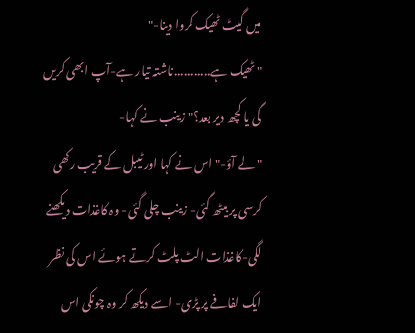میں گیٹ ٹھیک کروا دینا-"
" ٹھیک ہے...........ناشتہ تیار ہے-آپ ابھی کریں گی یا کچھ دیر بعد؟" زینب نے کہا-
" لے آؤ-" اس نے کہا اور ٹیبل کے قریب رکھی کرسی پر بیٹھ گئی- زینب چلی گئی- وہ کاغذات دیکھنے لگی-کاغذات الٹ پلٹ کرتے ہوئے اس کی نظر ایک لفافے پر پڑی- اسے دیکھ کر وہ چونکی اس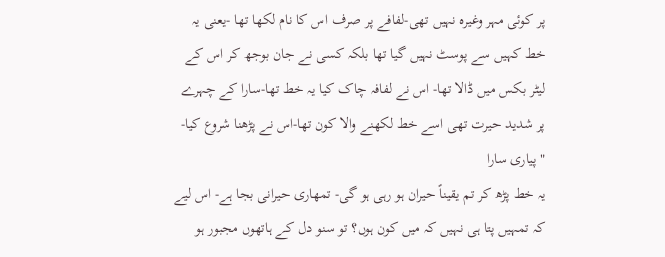پر کوئی مہر وغیرہ نہیں تھی-لفافے پر صرف اس کا نام لکھا تھا -یعنی یہ خط کہیں سے پوسٹ نہیں گیا تھا بلکہ کسی نے جان بوجھ کر اس کے لیٹر بکس میں ڈالا تھا- اس نے لفافہ چاک کیا یہ خط تھا-سارا کے چہرے پر شدید حیرت تھی اسے خط لکھنے والا کون تھا-اس نے پڑھنا شروع کیا-
" پیاری سارا
یہ خط پڑھ کر تم یقیناً حیران ہو رہی ہو گی- تمھاری حیرانی بجا ہے- اس لیے کہ تمہیں پتا ہی نہیں کہ میں کون ہوں؟ تو سنو دل کے ہاتھوں مجبور ہو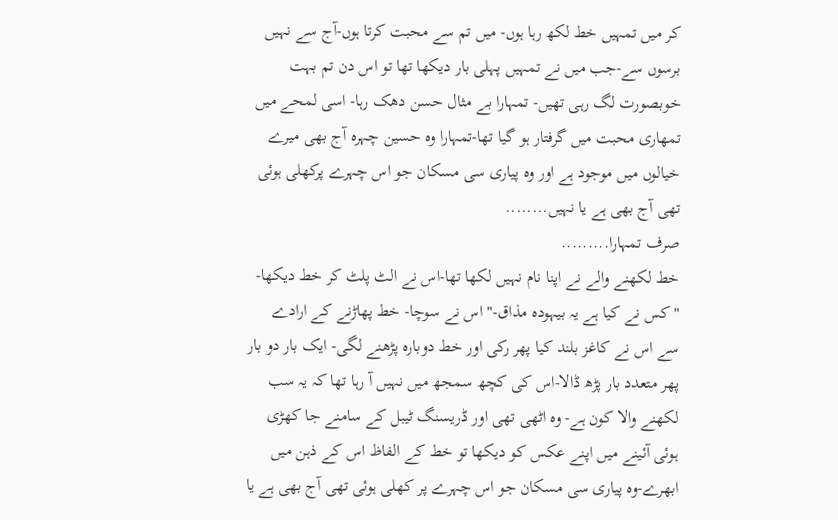کر میں تمہیں خط لکھ رہا ہوں- میں تم سے محبت کرتا ہوں-آج سے نہیں برسوں سے-جب میں نے تمہیں پہلی بار دیکھا تھا تو اس دن تم بہت خوبصورت لگ رہی تھیں- تمہارا بے مثال حسن دھک رہا- اسی لمحے میں تمھاری محبت میں گرفتار ہو گیا تھا-تمہارا وہ حسین چہرہ آج بھی میرے خیالوں میں موجود ہے اور وہ پیاری سی مسکان جو اس چہرے پرکھلی ہوئی تھی آج بھی ہے یا نہیں........
صرف تمہارا.........
خط لکھنے والے نے اپنا نام نہیں لکھا تھا-اس نے الٹ پلٹ کر خط دیکھا-
"کس نے کیا ہے یہ بیہودہ مذاق-" اس نے سوچا- خط پھاڑنے کے ارادے سے اس نے کاغز بلند کیا پھر رکی اور خط دوبارہ پڑھنے لگی- ایک بار دو بار پھر متعدد بار پڑھ ڈالا-اس کی کچھ سمجھ میں نہیں آ رہا تھا کہ یہ سب لکھنے والا کون ہے- وہ اٹھی تھی اور ڈریسنگ ٹیبل کے سامنے جا کھڑی ہوئی آئینے میں اپنے عکس کو دیکھا تو خط کے الفاظ اس کے ذہن میں ابھرے-وہ پیاری سی مسکان جو اس چہرے پر کھلی ہوئی تھی آج بھی ہے یا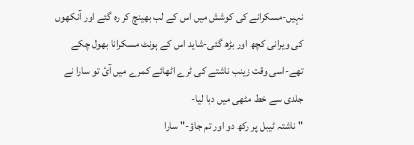نہیں-مسکرانے کی کوشش میں اس کے لب بھینچ کر رہ گئے اور آنکھوں کی ویرانی کچھ اور بڑھ گئی-شاید اس کے ہونٹ مسکرانا بھول چکے تھے-اسی وقت زینب ناشتے کی ٹرے اٹھائے کمرے میں آئ تو سارا نے جلدی سے خط مٹھی میں دبا لیا-
" ناشتہ ٹیبل پر رکھ دو اور تم جاؤ-" سارا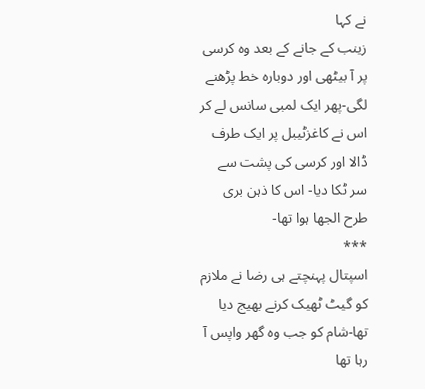نے کہا
زینب کے جانے کے بعد وہ کرسی پر آ بیٹھی اور دوبارہ خط پڑھنے لگی-پھر ایک لمبی سانس لے کر اس نے کاغزٹیبل پر ایک طرف ڈالا اور کرسی کی پشت سے سر ٹکا دیا- اس کا ذہن بری طرح الجھا ہوا تھا-
***
اسپتال پہنچتے ہی رضا نے ملازم کو گیٹ ٹھیک کرنے بھیج دیا تھا-شام کو جب وہ گھر واپس آ رہا تھا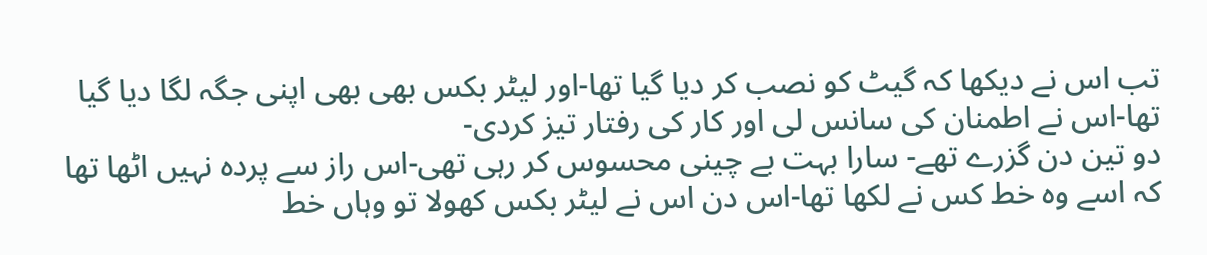تب اس نے دیکھا کہ گیٹ کو نصب کر دیا گیا تھا-اور لیٹر بکس بھی بھی اپنی جگہ لگا دیا گیا تھا-اس نے اطمنان کی سانس لی اور کار کی رفتار تیز کردی-
دو تین دن گزرے تھے- سارا بہت بے چینی محسوس کر رہی تھی-اس راز سے پردہ نہیں اٹھا تھا کہ اسے وہ خط کس نے لکھا تھا-اس دن اس نے لیٹر بکس کھولا تو وہاں خط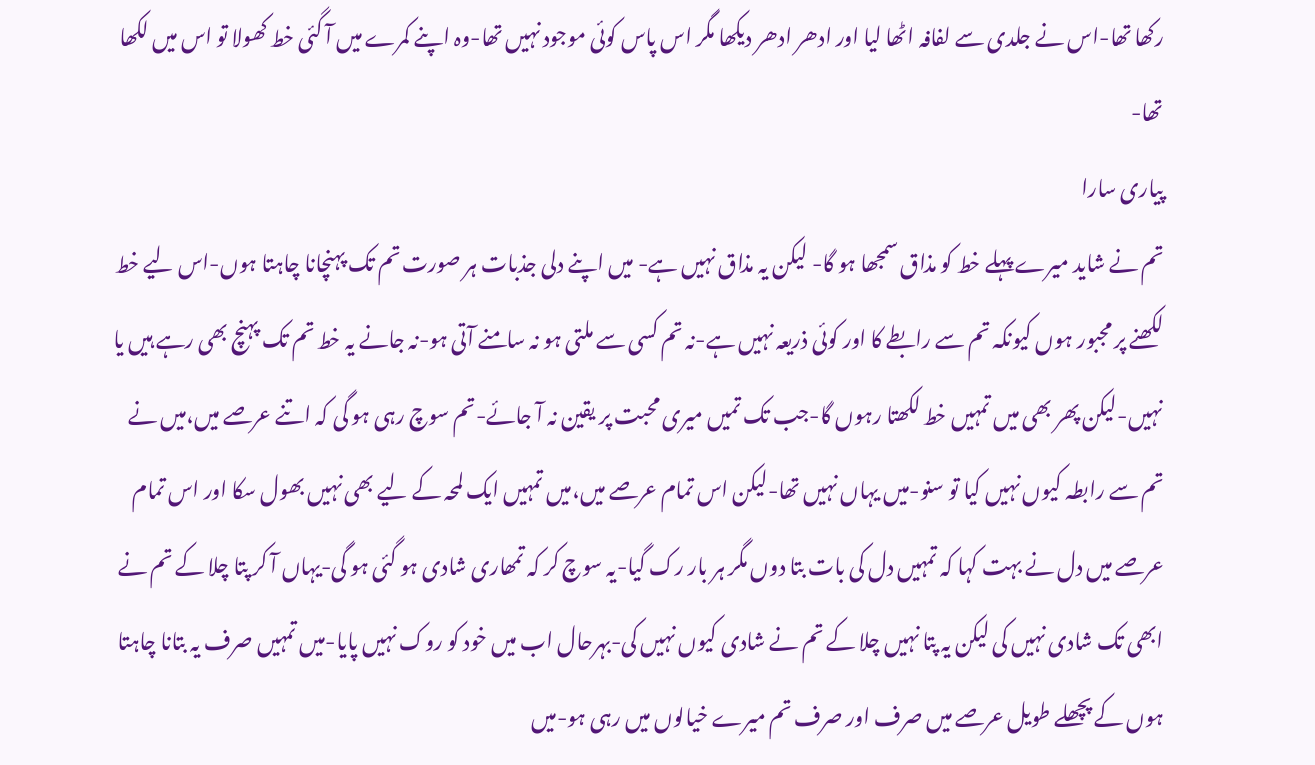رکھا تھا-اس نے جلدی سے لفافہ اٹھا لیا اور ادھر ادھر دیکھا مگر اس پاس کوئی موجود نہیں تھا-وہ اپنے کمرے میں آ گئی خط کھولا تو اس میں لکھا تھا-
پیاری سارا
تم نے شاید میرے پہلے خط کو مذاق سمجھا ہو گا- لیکن یہ مذاق نہیں ہے- میں اپنے دلی جذبات ہر صورت تم تک پہنچانا چاہتا ہوں-اس لیے خط لکھنے پر مجبور ہوں کیونکہ تم سے رابطے کا اور کوئی ذریعہ نہیں ہے-نہ تم کسی سے ملتی ہو نہ سامنے آتی ہو-نہ جانے یہ خط تم تک پہنچ بھی رہے ہیں یا نہیں-لیکن پھر بھی میں تمہیں خط لکھتا رہوں گا-جب تک تمیں میری محبت پر یقین نہ آ جائے-تم سوچ رہی ہو گی کہ اتنے عرصے میں،میں نے تم سے رابطہ کیوں نہیں کیا تو سنو-میں یہاں نہیں تھا-لیکن اس تمام عرصے میں،میں تمہیں ایک لمحہ کے لیے بھی نہیں بھول سکا اور اس تمام عرصے میں دل نے بہت کہا کہ تمہیں دل کی بات بتا دوں مگر ہر بار رک گیا-یہ سوچ کر کہ تمھاری شادی ہو گئی ہو گی-یہاں آ کر پتا چلا کے تم نے ابھی تک شادی نہیں کی لیکن یہ پتا نہیں چلا کے تم نے شادی کیوں نہیں کی-بہرحال اب میں خود کو روک نہیں پایا-میں تمہیں صرف یہ بتانا چاہتا ہوں کے پچھلے طویل عرصے میں صرف اور صرف تم میرے خیالوں میں رہی ہو-میں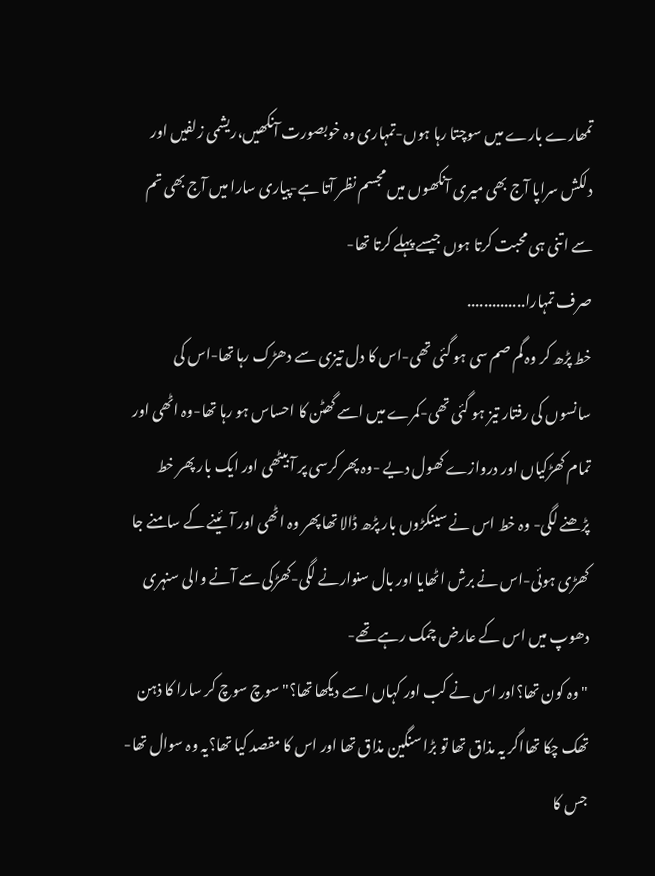تمھارے بارے میں سوچتا رہا ہوں-تمہاری وہ خوبصورت آنکھیں،ریشمی زلفیں اور دلکش سراپا آج بھی میری آنکھوں میں مجسم نظر آتا ہے-پیاری سارا میں آج بھی تم سے اتنی ہی محبت کرتا ہوں جیسے پہلے کرتا تھا-
صرف تمہارا..............
خط پڑھ کر وہ گم صم سی ہو گئی تھی-اس کا دل تیزی سے دھڑک رہا تھا-اس کی سانسوں کی رفتار تیز ہو گئی تھی-کمرے میں اسے گھٹن کا احساس ہو رہا تھا-وہ اٹھی اور تمام کھڑکیاں اور دروازے کھول دیے -وہ پھر کرسی پر آ بیٹھی اور ایک بار پھر خط پڑھنے لگی- وہ خط اس نے سینکڑوں بار پڑھ ڈالا تھا پھر وہ اٹھی اور آئینے کے سامنے جا کھڑی ہوئی-اس نے برش اٹھایا اور بال سنوارنے لگی-کھڑکی سے آنے والی سنہری دھوپ میں اس کے عارض چمک رہے تھے-
" وہ کون تھا؟اور اس نے کب اور کہاں اسے دیکھا تھا؟" سوچ سوچ کر سارا کا ذہن تھک چکا تھااگر یہ مذاق تھا تو بڑا سنگین مذاق تھا اور اس کا مقصد کیا تھا؟یہ وہ سوال تھا- جس کا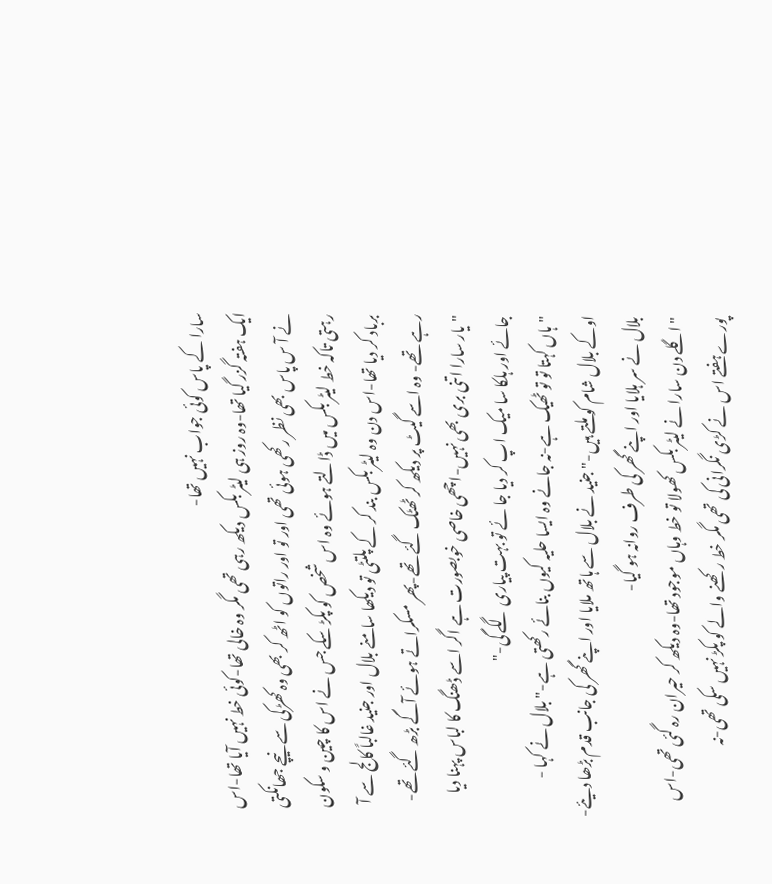سارا کے پاس کوئی جواب نہیں تھا-
ایک ہفتہ گزر گیا تھا-وہ روز ہی لیٹر بکس دیکھ رہی تھی مگر وہ خالی تھا-کوئی خط نہیں آیا تھا-اس نے آ س پاس بھی نظر رکھی ہوئی تھی اور تو اور راتوں کو اٹھ کر بھی وہ کھڑکی سے نیچے جھانکتی رہتی تاکہ خط لیٹر بکس میں ڈالتے ہوئے وہ اس شخص کو پکڑ سکے جس نے اس کا چین و سکون برباد کر دیا تھا-اس دن وہ لیٹر بکس بند کر کے پلتٹی تو دیکھا سامنے بلال اور جنید غالباً کالج سے آ رہے تھے- وہ اسے گیٹ پر دیکھ کر ٹھٹک گئے تھے-پھر مسکراتے ہوئے آگے بڑھ گئے تھے-
"یار سارا اتنی بری بھی نہیں-اچھی خاصی خوبصورت ہے اگر اسے ڈھنگ کا لباس پہنا دیا جائے اور ہلکا سا میک اپ کر دیا جا ئے تو بہت پیاری لگے گی-"
"ہاں کہتا تو تو ٹھیک ہے-نہ جانے وہ ایسا حلیہ کیوں بنائے رکھتی ہے-"بلال نے کہا -
اوکے بلال شام کو ملتے ہیں-" جنید نے بلال سے ہاتھ ملایا اور اپنے گھر کی جانب قدم بڑھا دیئے-بلال نے سر ہلایا اور اپنے گھر کی طرف روانہ ہو گیا-
"اگلے دن سارا نے لیٹر بکس کھولا تو خط وہاں موجود تھا-وہ دیکھ کر حیران رہ گئی تھی-اس پورے ہفتے اس نے کڑی نگرانی کی تھی مگر خط رکھنے والے کو پکڑ نہیں سکی تھی-نہ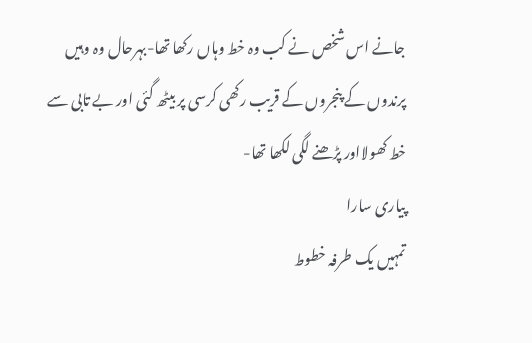جانے اس شخص نے کب وہ خط وہاں رکھا تھا-بہرحال وہ وہیں پرندوں کے پنجروں کے قریب رکھی کرسی پر بیٹھ گئی اور بے تابی سے خط کھولااور پڑھنے لگی لکھا تھا-
پیاری سارا
تمہیں یک طرفہ خطوط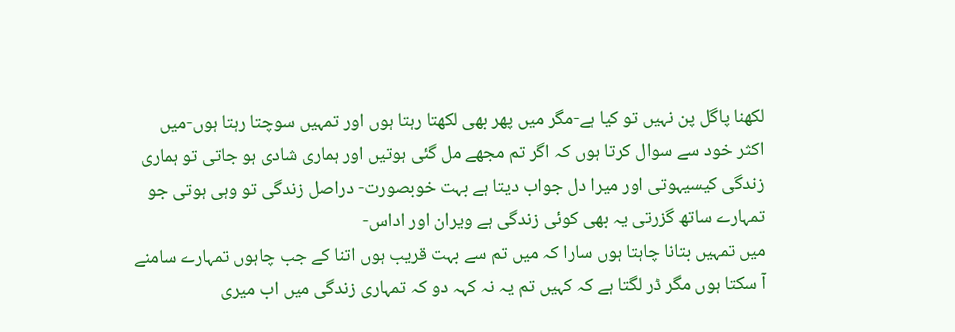لکھنا پاگل پن نہیں تو کیا ہے-مگر میں پھر بھی لکھتا رہتا ہوں اور تمہیں سوچتا رہتا ہوں-میں اکثر خود سے سوال کرتا ہوں کہ اگر تم مجھے مل گئی ہوتیں اور ہماری شادی ہو جاتی تو ہماری زندگی کیسیہوتی اور میرا دل جواب دیتا ہے بہت خوبصورت- دراصل زندگی تو وہی ہوتی جو تمہارے ساتھ گزرتی یہ بھی کوئی زندگی ہے ویران اور اداس-
میں تمہیں بتانا چاہتا ہوں سارا کہ میں تم سے بہت قریب ہوں اتنا کے جب چاہوں تمہارے سامنے آ سکتا ہوں مگر ڈر لگتا ہے کہ کہیں تم یہ نہ کہہ دو کہ تمہاری زندگی میں اب میری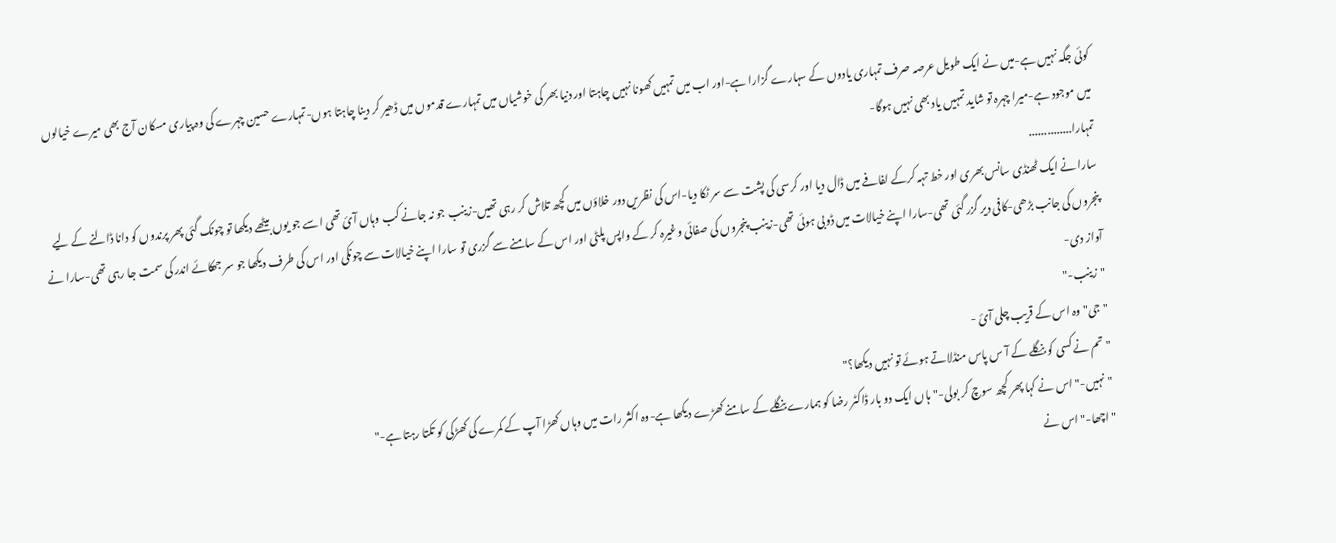کوئی جگہ نہیں ہے-میں نے ایک طویل عرصہ صرف تمہاری یادوں کے سہارے گزارا ہے-اور اب میں تمہیں کھونا نہیں چاہتا اور دنیا بھر کی خوشیاں میں تمہارے قدموں میں ڈھیر کر دینا چاہتا ہوں-تمہارے حسین چہرے کی وہ پیاری مسکان آج بھی میرے خیالوں میں موجود ہے-میرا چہرہ تو شاید تمہیں یاد بھی نہیں ہوگا-
تمہارا..............
سارا نے ایک ٹھنڈی سانس بھری اور خط تہہ کرکے لفافے میں ڈال دیا اور کرسی کی پشت سے سر ٹکا دیا-اس کی نظریں دور خلاؤں میں کچھ تلاش کر رہی تھیں-زینب جو نہ جانے کب وہاں آئ تھی اسے جو یوں بیٹھے دیکھا تو چونک گئی پھر پرندوں کو دانا ڈالنے کے لیے پنجروں کی جانب بڑھی-کافی دیر گزر گئی تھی-سارا اپنے خیالات میں ڈوبی ہوئی تھی-زینب پنجروں کی صفائی وغیرہ کر کے واپس پلٹی اور اس کے سامنے سے گزری تو سارا اپنے خیالات سے چونکی اور اس کی طرف دیکھا جو سر جھکائے اندر کی سمت جا رہی تھی-سارا نے آواز دی-
"زینب-"
"جی" وہ اس کے قریب چلی آئ -
"تم نے کسی کو بنگلے کے آ س پاس منڈلاتے ہوئے تو نہیں دیکھا؟"
"نہیں-" اس نے کہا پھر کچھ سوچ کر بولی-"ہاں ایک دو بار ڈاکٹر رضا کو ہمارے بنگلے کے سامنے کھڑے دیکھا ہے-وہ اکثر رات میں وہاں کھڑا آپ کے کمرے کی کھڑکی کو تکتا رہتا ہے-"
"اچھا-" اس نے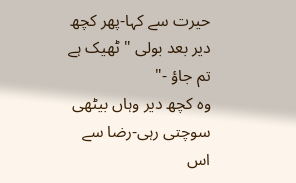حیرت سے کہا-پھر کچھ دیر بعد بولی "ٹھیک ہے تم جاؤ -"
وہ کچھ دیر وہاں بیٹھی سوچتی رہی-رضا سے اس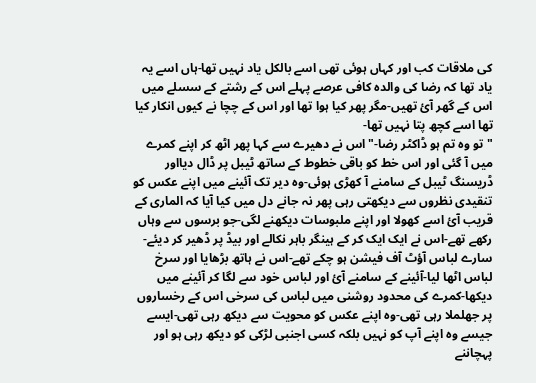کی ملاقات کب اور کہاں ہوئی تھی اسے بالکل یاد نہیں تھا-ہاں اسے یہ یاد تھا کہ رضا کی والدہ کافی عرصے پہلے اس کے رشتے کے سسلے میں اس کے گھر آئ تھیں-مگر پھر کیا ہوا تھا اور اس کے چچا نے کیوں انکار کیا تھا اسے کچھ پتا نہیں تھا-
"تو وہ تم ہو ڈاکٹر رضا-" اس نے دھیرے سے کہا پھر اٹھ کر اپنے کمرے میں آ گئی اور اس خط کو باقی خطوط کے ساتھ ٹیبل پر ڈال دیااور ڈریسنگ ٹیبل کے سامنے آ کھڑی ہوئی-وہ دیر تک آئینے میں اپنے عکس کو تنقیدی نظروں سے دیکھتی رہی پھر نہ جانے دل میں کیا آیا کہ الماری کے قریب آئ اسے کھولا اور اپنے ملبوسات دیکھنے لگی-جو برسوں سے وہاں رکھے تھے-اس نے ایک ایک کر کے ہینگر باہر نکالے اور بیڈ پر ڈھیر کر دیئے-سارے لباس آؤٹ آف فیشن ہو چکے تھے-اس نے ہاتھ بڑھایا اور سرخ لباس اٹھا لیا-آئینے کے سامنے آئ اور لباس خود سے لگا کر آئینے میں دیکھا-کمرے کی محدود روشنی میں لباس کی سرخی اس کے رخساروں پر جھلملا رہی تھی-وہ اپنے عکس کو محویت سے دیکھ رہی تھی-ایسے جیسے وہ اپنے آپ کو نہیں بلکہ کسی اجنبی لڑکی کو دیکھ رہی ہو اور پہچاننے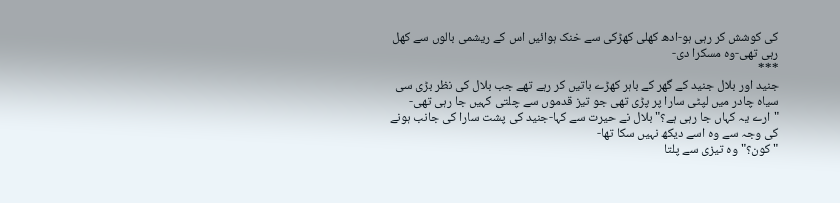کی کوشش کر رہی ہو-ادھ کھلی کھڑکی سے خنک ہوائیں اس کے ریشمی بالوں سے کھل رہی تھی-وہ مسکرا دی-
***
جنید اور بلال جنید کے گھر کے باہر کھڑے باتیں کر رہے تھے جب بلال کی نظر بڑی سی سیاہ چادر میں لپٹی سارا پر پڑی تھی جو تیز قدموں سے چلتی کہیں جا رہی تھی-
"ارے یہ کہاں جا رہی ہے؟" بلال نے حیرت سے کہا-جنید کی پشت سارا کی جانب ہونے کی وجہ سے وہ اسے دیکھ نہیں سکا تھا-
"کون؟" وہ تیزی سے پلتا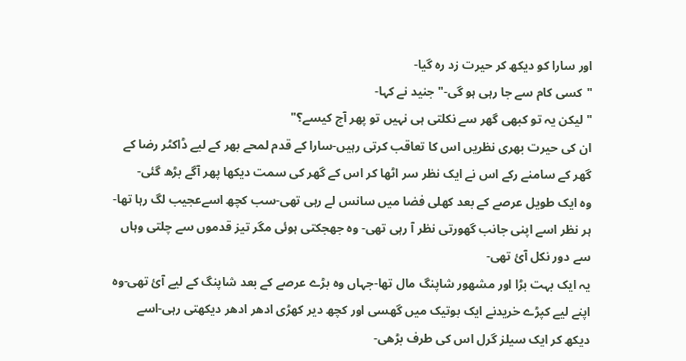اور سارا کو دیکھ کر حیرت زد رہ گیا-
"کسی کام سے جا رہی ہو گی-" جنید نے کہا-
"لیکن یہ تو کبھی گھر سے نکلتی ہی نہیں تو پھر آج کیسے؟"
ان کی حیرت بھری نظریں اس کا تعاقب کرتی رہیں-سارا کے قدم لمحے بھر کے لیے ڈاکٹر رضا کے گھر کے سامنے رکے اس نے ایک نظر سر اٹھا کر اس کے گھر کی سمت دیکھا پھر آگے بڑھ گئی-
وہ ایک طویل عرصے کے بعد کھلی فضا میں سانس لے رہی تھی-سب کچھ اسےعجیب لگ رہا تھا-ہر نظر اسے اپنی جانب گھورتی نظر آ رہی تھی- وہ جھجکتی ہوئی مگر تیز قدموں سے چلتی وہاں سے دور نکل آئ تھی-
یہ ایک بہت بڑا اور مشھور شاپنگ مال تھا-جہاں وہ بڑے عرصے کے بعد شاپنگ کے لیے آئ تھی-وہ اپنے لیے کپڑے خریدنے ایک بوتیک میں گھسی اور کچھ دیر کھڑی ادھر ادھر دیکھتی رہی-اسے دیکھ کر ایک سیلز گرل اس کی طرف بڑھی-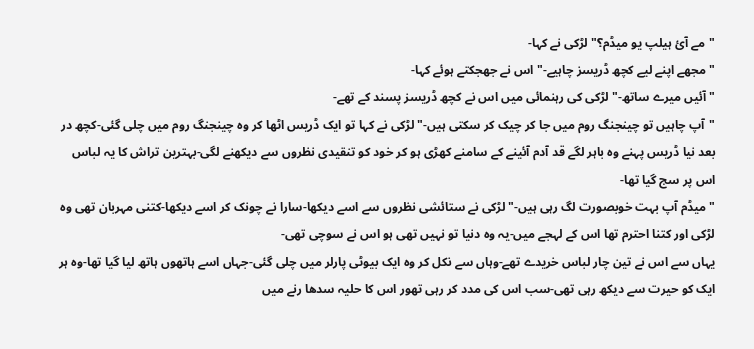"مے آئ ہیلپ یو میڈم؟" لڑکی نے کہا-
"مجھے اپنے لیے کچھ ڈریسز چاہیے-" اس نے جھجکتے ہوئے کہا-
" آئیں میرے ساتھ-"لڑکی کی رہنمائی میں اس نے کچھ ڈریسز پسند کے تھے-
"آپ چاہیں تو چینجنگ روم میں جا کر چیک کر سکتی ہیں-"لڑکی نے کہا تو ایک ڈریس اٹھا کر وہ چینجنگ روم میں چلی گئی-کچھ در بعد نیا ڈریس پہنے وہ باہر لگے قد آدم آئینے کے سامنے کھڑی ہو کر خود کو تنقیدی نظروں سے دیکھنے لگی-بہترین تراش کا یہ لباس اس پر سج گیا تھا-
"میڈم آپ بہت خوبصورت لگ رہی ہیں-"لڑکی نے ستائشی نظروں سے اسے دیکھا-سارا نے چونک کر اسے دیکھا-کتنی مہربان تھی وہ لڑکی اور کتنا احترم تھا اس کے لہجے میں-یہ وہ دنیا تو نہیں تھی ہو اس نے سوچی تھی-
یہاں سے اس نے تین چار لباس خریدے تھے-وہاں سے نکل کر وہ ایک بیوٹی پارلر میں چلی گئی-جہاں اسے ہاتھوں ہاتھ لیا گیا تھا-وہ ہر ایک کو حیرت سے دیکھ رہی تھی-سب اس کی مدد کر رہی تھور اس کا حلیہ سدھا رنے میں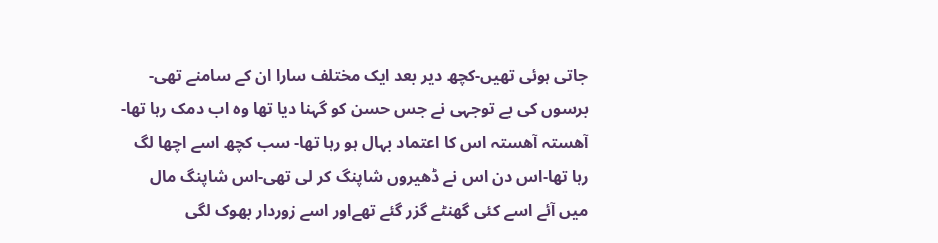جاتی ہوئی تھیں-کچھ دیر بعد ایک مختلف سارا ان کے سامنے تھی-برسوں کی بے توجہی نے جس حسن کو گہنا دیا تھا وہ اب دمک رہا تھا-
آھستہ آھستہ اس کا اعتماد بہال ہو رہا تھا- سب کچھ اسے اچھا لگ رہا تھا-اس دن اس نے ڈھیروں شاپنگ کر لی تھی-اس شاپنگ مال میں آئے اسے کئی گھنٹے گزر گئے تھےاور اسے زوردار بھوک لگی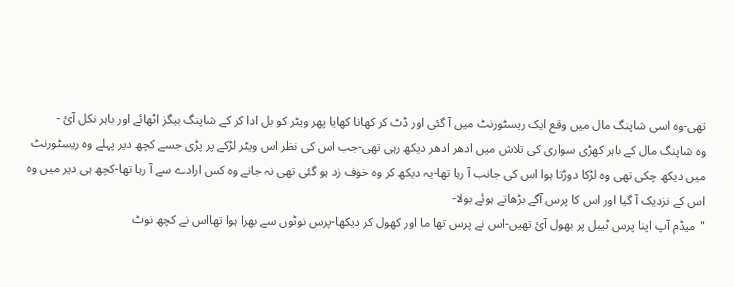تھی-وہ اسی شاپنگ مال میں وقع ایک ریسٹورنٹ میں آ گئی اور ڈٹ کر کھانا کھایا پھر ویٹر کو بل ادا کر کے شاپنگ بیگز اٹھائے اور باہر نکل آئ -
وہ شاپنگ مال کے باہر کھڑی سواری کی تلاش میں ادھر ادھر دیکھ رہی تھی-جب اس کی نظر اس ویٹر لڑکے پر پڑی جسے کچھ دیر پہلے وہ ریسٹورنٹ میں دیکھ چکی تھی وہ لڑکا دوڑتا ہوا اس کی جانب آ رہا تھا-یہ دیکھ کر وہ خوف زد ہو گئی تھی نہ جانے وہ کس ارادے سے آ رہا تھا-کچھ ہی دیر میں وہ اس کے نزدیک آ گیا اور اس کا پرس آگے بڑھاتے ہوئے بولا-
"میڈم آپ اپنا پرس ٹیبل پر بھول آئ تھیں-اس نے پرس تھا ما اور کھول کر دیکھا-پرس نوٹوں سے بھرا ہوا تھااس نے کچھ نوٹ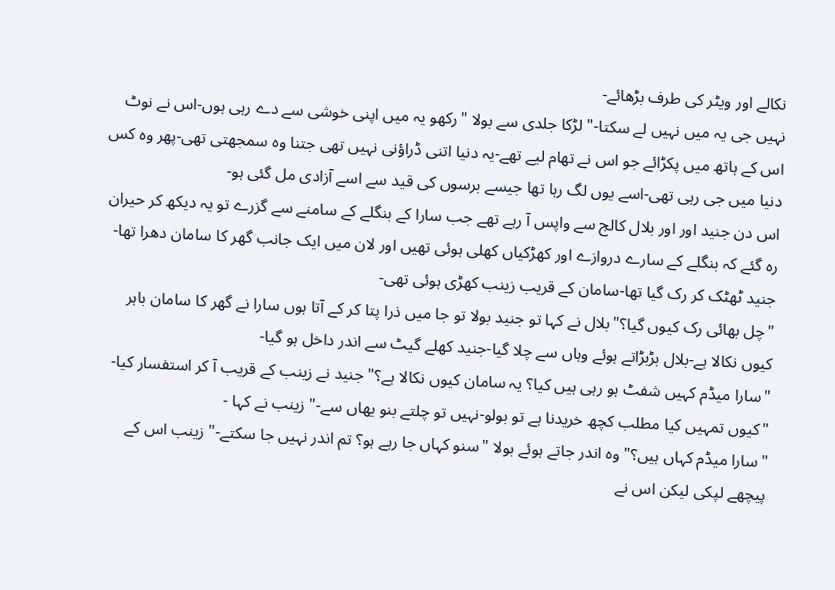نکالے اور ویٹر کی طرف بڑھائے-
نہیں جی یہ میں نہیں لے سکتا-" لڑکا جلدی سے بولا "رکھو یہ میں اپنی خوشی سے دے رہی ہوں-اس نے نوٹ اس کے ہاتھ میں پکڑائے جو اس نے تھام لیے تھے-یہ دنیا اتنی ڈراؤنی نہیں تھی جتنا وہ سمجھتی تھی-پھر وہ کس دنیا میں جی رہی تھی-اسے یوں لگ رہا تھا جیسے برسوں کی قید سے اسے آزادی مل گئی ہو-
اس دن جنید اور اور بلال کالج سے واپس آ رہے تھے جب سارا کے بنگلے کے سامنے سے گزرے تو یہ دیکھ کر حیران رہ گئے کہ بنگلے کے سارے دروازے اور کھڑکیاں کھلی ہوئی تھیں اور لان میں ایک جانب گھر کا سامان دھرا تھا-جنید ٹھٹک کر رک گیا تھا-سامان کے قریب زینب کھڑی ہوئی تھی-
"چل بھائی رک کیوں گیا؟"بلال نے کہا تو جنید بولا تو جا میں ذرا پتا کر کے آتا ہوں سارا نے گھر کا سامان باہر کیوں نکالا ہے-بلال بڑبڑاتے ہوئے وہاں سے چلا گیا-جنید کھلے گیٹ سے اندر داخل ہو گیا-
"سارا میڈم کہیں شفٹ ہو رہی ہیں کیا؟ یہ سامان کیوں نکالا ہے؟" جنید نے زینب کے قریب آ کر استفسار کیا-
"کیوں تمہیں کیا مطلب کچھ خریدنا ہے تو بولو-نہیں تو چلتے بنو یھاں سے-" زینب نے کہا -
"سارا میڈم کہاں ہیں؟" وہ اندر جاتے ہوئے بولا "سنو کہاں جا رہے ہو؟ تم اندر نہیں جا سکتے-" زینب اس کے پیچھے لپکی لیکن اس نے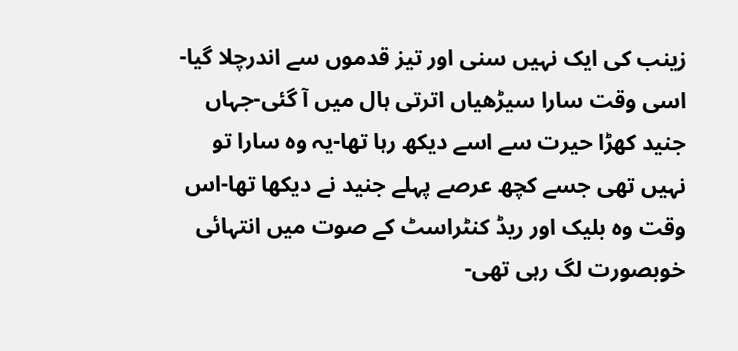زینب کی ایک نہیں سنی اور تیز قدموں سے اندرچلا گیا-اسی وقت سارا سیڑھیاں اترتی ہال میں آ گئی-جہاں جنید کھڑا حیرت سے اسے دیکھ رہا تھا-یہ وہ سارا تو نہیں تھی جسے کچھ عرصے پہلے جنید نے دیکھا تھا-اس وقت وہ بلیک اور ریڈ کنٹراسٹ کے صوت میں انتہائی خوبصورت لگ رہی تھی-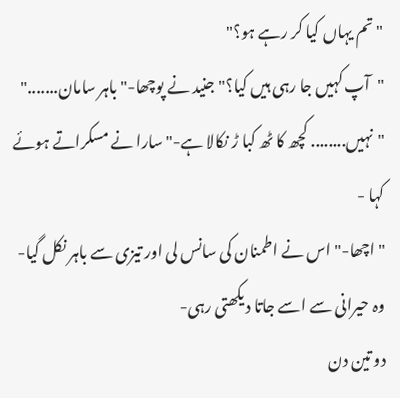"تم یہاں کیا کر رہے ہو؟"
"آپ کہیں جا رہی ہیں کیا؟" جنید نے پوچھا-"باہر سامان......."
"نہیں........ کچھ کا ٹھ کبا ڑ نکالا ہے-" سارا نے مسکراتے ہوئے کہا -
"اچھا-" اس نے اطمنان کی سانس لی اور تیزی سے باہر نکل گیا-وہ حیرانی سے اسے جاتا دیکھتی رہی-
دو تین دن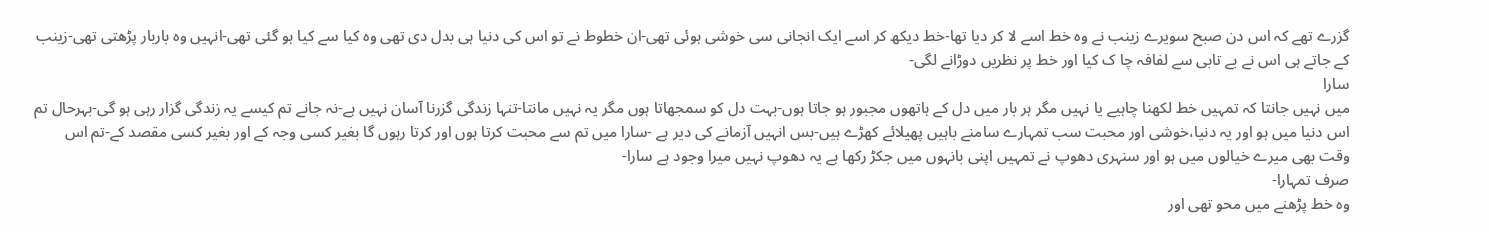گزرے تھے کہ اس دن صبح سویرے زینب نے وہ خط اسے لا کر دیا تھا-خط دیکھ کر اسے ایک انجانی سی خوشی ہوئی تھی-ان خطوط نے تو اس کی دنیا ہی بدل دی تھی وہ کیا سے کیا ہو گئی تھی-انہیں وہ باربار پڑھتی تھی-زینب کے جاتے ہی اس نے بے تابی سے لفافہ چا ک کیا اور خط پر نظریں دوڑانے لگی-
سارا
میں نہیں جانتا کہ تمہیں خط لکھنا چاہیے یا نہیں مگر ہر بار میں دل کے ہاتھوں مجبور ہو جاتا ہوں-بہت دل کو سمجھاتا ہوں مگر یہ نہیں مانتا-تنہا زندگی گزرنا آسان نہیں ہے-نہ جانے تم کیسے یہ زندگی گزار رہی ہو گی-بہرحال تم اس دنیا میں ہو اور یہ دنیا،خوشی اور محبت سب تمہارے سامنے باہیں پھیلائے کھڑے ہیں-بس انہیں آزمانے کی دیر ہے -سارا میں تم سے محبت کرتا ہوں اور کرتا رہوں گا بغیر کسی وجہ کے اور بغیر کسی مقصد کے-تم اس وقت بھی میرے خیالوں میں ہو اور سنہری دھوپ نے تمہیں اپنی بانہوں میں جکڑ رکھا ہے یہ دھوپ نہیں میرا وجود ہے سارا-
صرف تمہارا-
وہ خط پڑھنے میں محو تھی اور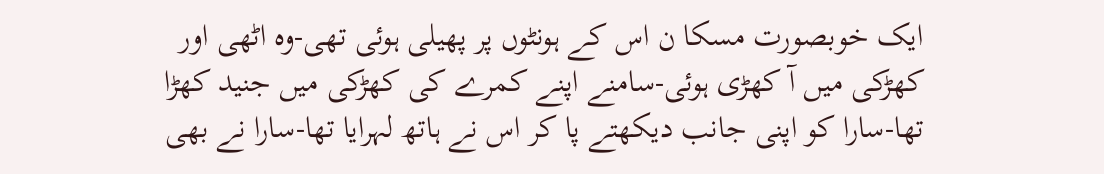ایک خوبصورت مسکا ن اس کے ہونٹوں پر پھیلی ہوئی تھی-وہ اٹھی اور کھڑکی میں آ کھڑی ہوئی-سامنے اپنے کمرے کی کھڑکی میں جنید کھڑا تھا-سارا کو اپنی جانب دیکھتے پا کر اس نے ہاتھ لہرایا تھا-سارا نے بھی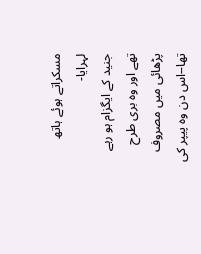مسکراتے ہوئے ہاتھ لہرایا-
جنید کے ایگزام ہو رہے تھے اور وہ بری طرح پڑھائی میں مصروف تھا--اس دن وہ پیپر کی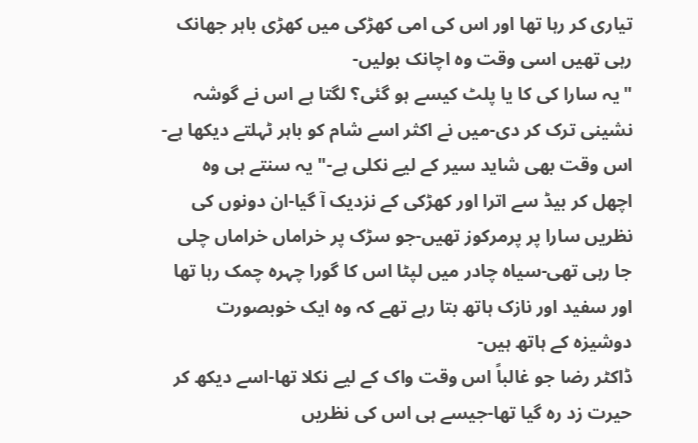تیاری کر رہا تھا اور اس کی امی کھڑکی میں کھڑی باہر جھانک رہی تھیں اسی وقت وہ اچانک بولیں-
"یہ سارا کی کا یا پلٹ کیسے ہو گئی؟ لگتا ہے اس نے گوشہ نشینی ترک کر دی-میں نے اکثر اسے شام کو باہر ٹہلتے دیکھا ہے-اس وقت بھی شاید سیر کے لیے نکلی ہے-" یہ سنتے ہی وہ اچھل کر بیڈ سے اترا اور کھڑکی کے نزدیک آ گیا-ان دونوں کی نظریں سارا پر پرمرکوز تھیں-جو سڑک پر خراماں خراماں چلی جا رہی تھی-سیاہ چادر میں لپٹا اس کا گورا چہرہ چمک رہا تھا اور سفید اور نازک ہاتھ بتا رہے تھے کہ وہ ایک خوبصورت دوشیزہ کے ہاتھ ہیں-
ڈاکٹر رضا جو غالباً اس وقت واک کے لیے نکلا تھا-اسے دیکھ کر حیرت زد رہ گیا تھا-جیسے ہی اس کی نظریں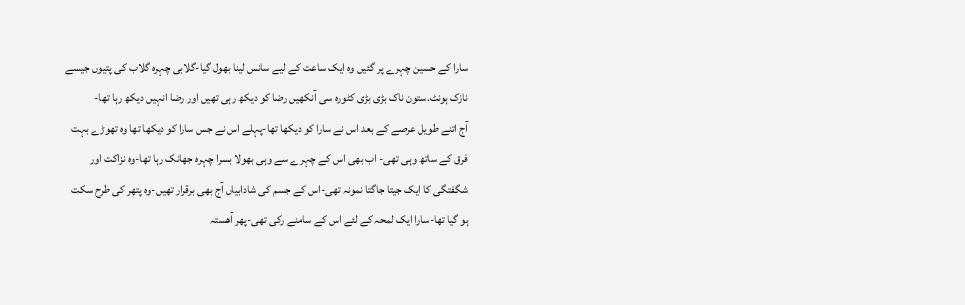سارا کے حسین چہرے پر گئیں وہ ایک ساعت کے لیے سانس لینا بھول گیا-گلابی چہرہ گلاب کی پتیوں جیسے نازک ہونٹ.ستون ناک بڑی بڑی کٹورہ سی آنکھیں رضا کو دیکھ رہی تھیں اور رضا انہیں دیکھ رہا تھا-
آج اتنے طویل عرصے کے بعد اس نے سارا کو دیکھا تھا-پہلے اس نے جس سارا کو دیکھا تھا وہ تھوڑے بہت فرق کے ساتھ وہی تھی- اب بھی اس کے چہرے سے وہی بھولا بسرا چہرہ جھانک رہا تھا-وہ نزاکت اور شگفتگی کا ایک جیتا جاگتا نمونہ تھی-اس کے جسم کی شادابیاں آج بھی برقرار تھیں-وہ پتھر کی طرح سکت ہو گیا تھا-سارا ایک لمحہ کے لئے اس کے سامنے رکی تھی-پھر آھستہ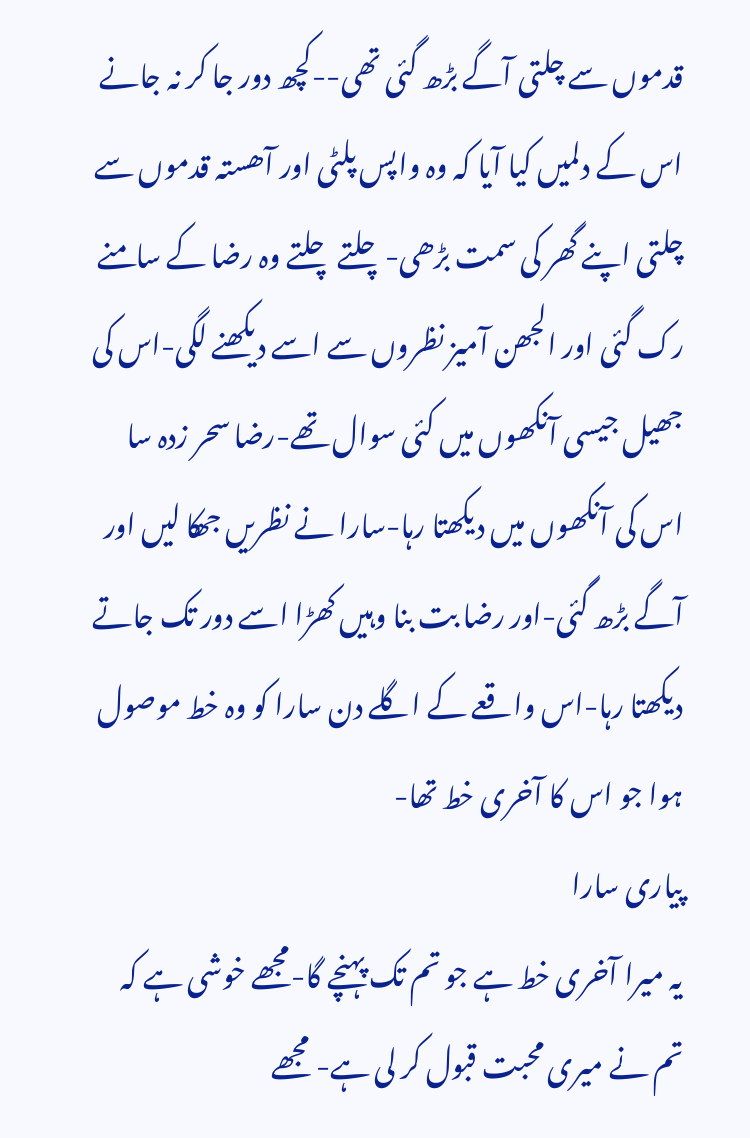قدموں سے چلتی آگے بڑھ گئی تھی--کچھ دور جا کر نہ جانے اس کے دلمیں کیا آیا کہ وہ واپس پلٹی اور آھستہ قدموں سے چلتی اپنے گھر کی سمت بڑھی-چلتے چلتے وہ رضا کے سامنے رک گئی اور الجھن آمیز نظروں سے اسے دیکھنے لگی-اس کی جھیل جیسی آنکھوں میں کئی سوال تھے-رضا سحر زدہ سا اس کی آنکھوں میں دیکھتا رہا-سارا نے نظریں جھکا لیں اور آگے بڑھ گئی-اور رضا بت بنا وہیں کھڑا اسے دور تک جاتے دیکھتا رہا-اس واقعے کے اگلے دن سارا کو وہ خط موصول ہوا جو اس کا آخری خط تھا-
پیاری سارا
یہ میرا آخری خط ہے جو تم تک پہنچے گا-مجھے خوشی ہے کہ تم نے میری محبت قبول کر لی ہے- مجھے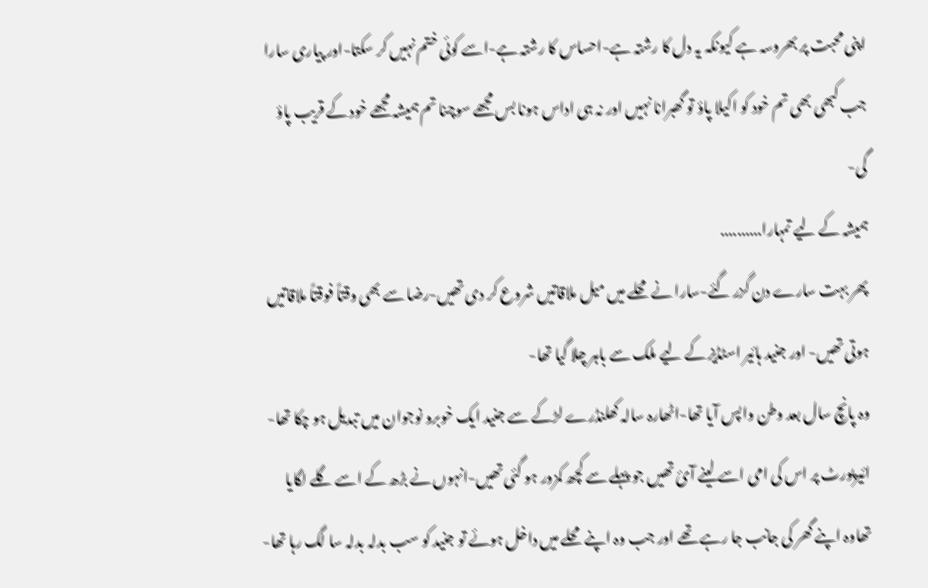اپنی محبت پر بھروسہ ہے کیونکہ یہ دل کا رشتہ ہے-احساس کا رشتہ ہے-اسے کوئی ختم نہیں کر سکتا-اور پیاری سارا جب کبھی بھی تم خود کو اکیلا پاؤ تو گھبرانا نہیں اور نہ ہی اداس ہونا بس مجھے سوچنا تم ہمیشہ مجھے خود کے قریب پاؤ گی-
ہمیشہ کے لیے تمہارا..........
پھر بہت سارے دن گزر گئے-سارا نے محلے میں میل ملاقاتیں شروع کر دی تھیں-رضا سے بھی وقتاً فوقتاً ملاقاتیں ہوتی تھیں- اور جنید ہائیر اسٹڈیز کے لیے ملک سے باہر چلا گیا تھا-
وہ پانچ سال بعد وطن واپس آیا تھا-اٹھارہ سالہ کھلنڈرے لڑکے سے جنید ایک خوبرو نوجوان میں تبدیل ہو چکا تھا-ائیرپورٹ پر اس کی امی اسے لینے آئ تھیں جو پہلے سے کچھ کمزور ہو گئی تھیں-انہوں نے بڑھ کے اسے گلے لگایا تھاوہ اپنے گھر کی جانب جا رہے تھے اور جب وہ اپنے محلے میں داخل ہوئے تو جنید کو سب بدلہ بدلہ سا لگ رہا تھا-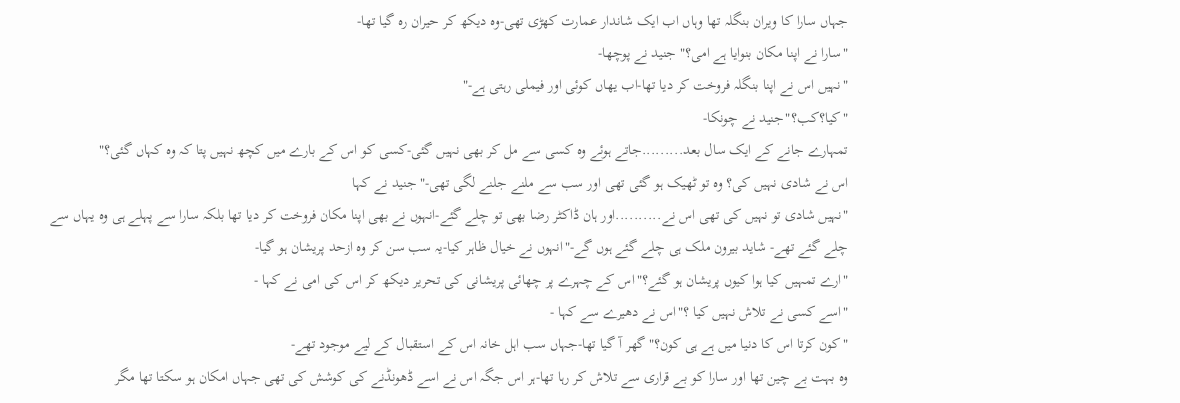جہاں سارا کا ویران بنگلہ تھا وہاں اب ایک شاندار عمارت کھڑی تھی-وہ دیکھ کر حیران رہ گیا تھا-
"سارا نے اپنا مکان بنوایا ہے امی؟" جنید نے پوچھا-
"نہیں اس نے اپنا بنگلہ فروخت کر دیا تھا-اب یھاں کوئی اور فیملی رہتی ہے-"
"کیا؟کب؟"جنید نے چونکا-
تمہارے جانے کے ایک سال بعد.........جاتے ہوئے وہ کسی سے مل کر بھی نہیں گئی-کسی کو اس کے بارے میں کچھ نہیں پتا کہ وہ کہاں گئی؟"
اس نے شادی نہیں کی؟ وہ تو ٹھیک ہو گئی تھی اور سب سے ملنے جلنے لگی تھی-" جنید نے کہا
"نہیں شادی تو نہیں کی تھی اس نے..........اور ہان ڈاکٹر رضا بھی تو چلے گئے-انہوں نے بھی اپنا مکان فروخت کر دیا تھا بلکہ سارا سے پہلے ہی وہ یہاں سے چلے گئے تھے- شاید بیرون ملک ہی چلے گئے ہوں گے-"انہوں نے خیال ظاہر کیا-یہ سب سن کر وہ ازحد پریشان ہو گیا-
"ارے تمہیں کیا ہوا کیوں پریشان ہو گئے؟"اس کے چہرے پر چھائی پریشانی کی تحریر دیکھ کر اس کی امی نے کہا -
"اسے کسی نے تلاش نہیں کیا ؟"اس نے دھیرے سے کہا -
"کون کرتا اس کا دنیا میں ہے ہی کون؟"گھر آ گیا تھا-جہاں سب اہل خانہ اس کے استقبال کے لیے موجود تھے-
وہ بہت بے چین تھا اور سارا کو بے قراری سے تلاش کر رہا تھا-ہر اس جگہ اس نے اسے ڈھونڈنے کی کوشش کی تھی جہاں امکان ہو سکتا تھا مگر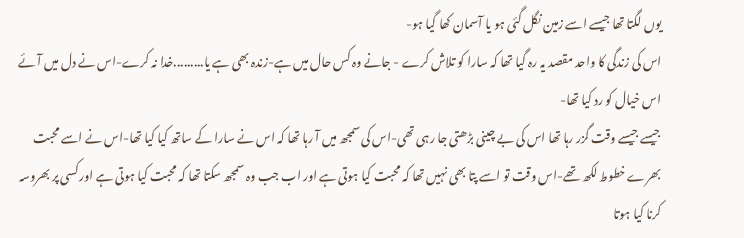یوں لگتا تھا جیسے اسے زمین نگل گئی ہو یا آسمان کھا گیا ہو-
اس کی زندگی کا واحد مقصد یہ رہ گیا تھا کہ سارا کو تلاش کرے - جانے وہ کس حال میں ہے-زندہ بھی ہے یا.........خدا نہ کرے-اس نے دل میں آئے اس خیال کو رد کیا تھا-
جیسے جیسے وقت گزر رہا تھا اس کی بے چینی بڑھتی جا رہی تھی-اس کی سمجھ میں آ رہا تھا کہ اس نے سارا کے ساتھ کیا کیا تھا-اس نے اسے محبت بھرے خطوط لکھ تھے-اس وقت تو اسے پتا بھی نہیں تھا کہ محبت کیا ہوتی ہے اور اب جب وہ سمجھ سکتا تھا کہ محبت کیا ہوتی ہے اور کسی پر بھروسہ کرنا کیا ہوتا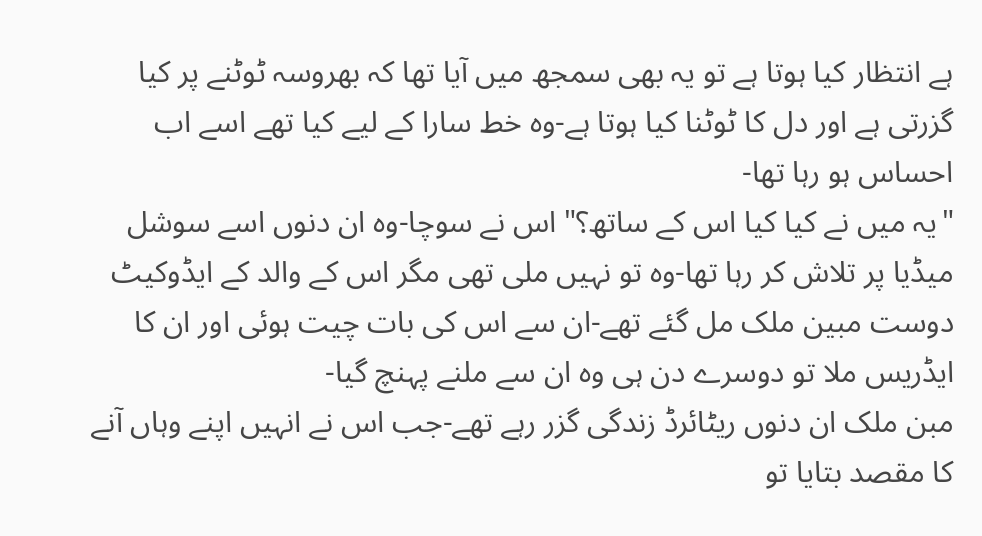ہے انتظار کیا ہوتا ہے تو یہ بھی سمجھ میں آیا تھا کہ بھروسہ ٹوٹنے پر کیا گزرتی ہے اور دل کا ٹوٹنا کیا ہوتا ہے-وہ خط سارا کے لیے کیا تھے اسے اب احساس ہو رہا تھا-
"یہ میں نے کیا کیا اس کے ساتھ؟" اس نے سوچا-وہ ان دنوں اسے سوشل میڈیا پر تلاش کر رہا تھا-وہ تو نہیں ملی تھی مگر اس کے والد کے ایڈوکیٹ دوست مبین ملک مل گئے تھے-ان سے اس کی بات چیت ہوئی اور ان کا ایڈریس ملا تو دوسرے دن ہی وہ ان سے ملنے پہنچ گیا-
مبن ملک ان دنوں ریٹائرڈ زندگی گزر رہے تھے-جب اس نے انہیں اپنے وہاں آنے کا مقصد بتایا تو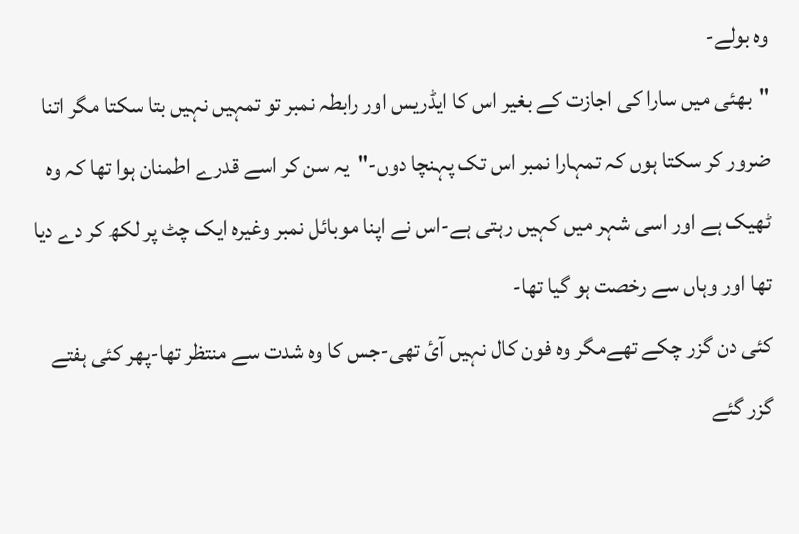وہ بولے-
"بھئی میں سارا کی اجازت کے بغیر اس کا ایڈریس اور رابطہ نمبر تو تمہیں نہیں بتا سکتا مگر اتنا ضرور کر سکتا ہوں کہ تمہارا نمبر اس تک پہنچا دوں-"یہ سن کر اسے قدرے اطمنان ہوا تھا کہ وہ ٹھیک ہے اور اسی شہر میں کہیں رہتی ہے-اس نے اپنا موبائل نمبر وغیرہ ایک چٹ پر لکھ کر دے دیا تھا اور وہاں سے رخصت ہو گیا تھا-
کئی دن گزر چکے تھےمگر وہ فون کال نہیں آئ تھی-جس کا وہ شدت سے منتظر تھا-پھر کئی ہفتے گزر گئے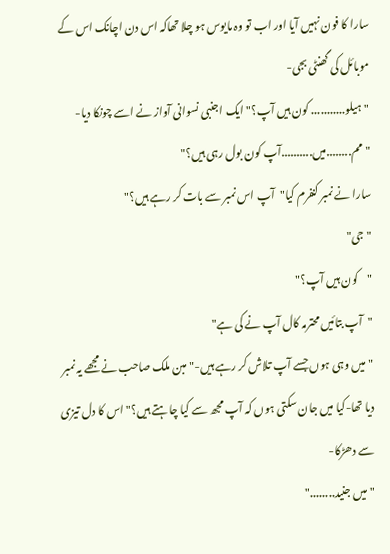سارا کا فون نہیں آیا اور اب تو وہ مایوس ہو چلا تھاکہ اس دن اچانک اس کے موبائل کی گھنٹی بجی-
"ہیلو........... کون ہیں آپ؟" ایک اجنبی نسوانی آواز نے اسے چونکا دیا-
"مم........میں..........آپ کون بول رہی ہیں؟"
سارا نے نمبر کنفرم کیا"آپ اس نمبر سے بات کر رہے ہیں؟"
"جی"
"کون ہیں آپ؟"
"آپ بتائیں محترمہ کال آپ نے کی ہے"
"میں وہی ہوں جسے آپ تلاش کر رہے ہیں-"مبن ملک صاحب نے مجھے یہ نمبر دیا تھا-کیا میں جان سکتی ہوں کہ آپ مجھ سے کیا چاہتے ہیں؟"اس کا دل تیزی سے دھڑکا-
"میں جنید........"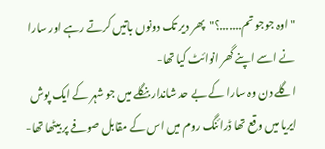"اوہ جوجو تم.......؟"پھر دیر تک دونوں باتیں کرتے رہے اور سارا نے اسے اپنے گھر انوائٹ کیا تھا-
اگلے دن وہ سارا کے بے حد شاندار بنگلے میں جو شہر کے ایک پوش ایریا میں وقع تھا ڈرائنگ روم میں اس کے مقابل صوفے پر بیٹھا تھا-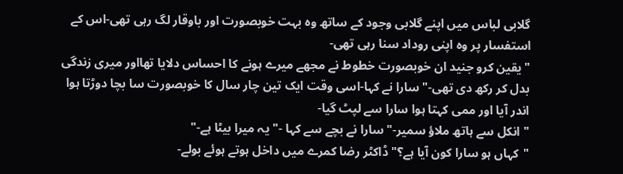گلابی لباس میں اپنے گلابی وجود کے ساتھ وہ بہت خوبصورت اور باوقار لگ رہی تھی-اس کے استفسار پر وہ اپنی روداد سنا رہی تھی-
"یقین کرو جنید ان خوبصورت خطوط نے مجھے میرے ہونے کا احساس دلایا تھااور میری زندگی بدل کر رکھ دی تھی-" سارا نے کہا-اسی وقت ایک تین چار سال کا خوبصورت سا بچا دوڑتا ہوا اندر آیا اور ممی کہتا ہوا سارا سے لپٹ گیا-
"انکل سے ہاتھ ملاؤ سمیر-" سارا نے بچے سے کہا -"یہ میرا بیٹا ہے-"
"کہاں ہو سارا کون آیا ہے؟"ڈاکٹر رضا کمرے میں داخل ہوتے ہوئے بولے-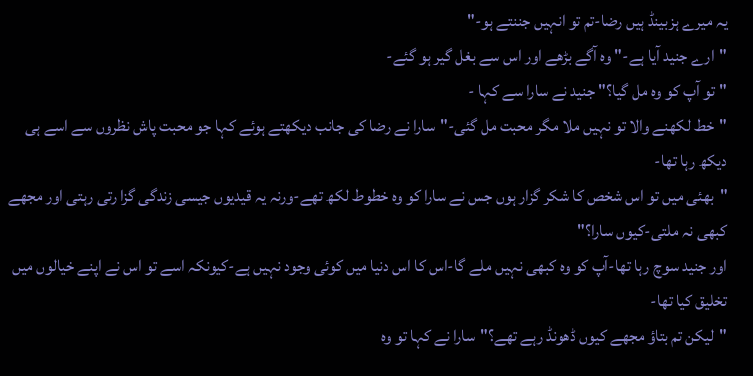یہ میرے ہزبینڈ ہیں رضا-تم تو انہیں جننتے ہو-"
"ارے جنید آیا ہے-" وہ آگے بڑھے اور اس سے بغل گیر ہو گئے-
"تو آپ کو وہ مل گیا؟" جنید نے سارا سے کہا -
"خط لکھنے والا تو نہیں ملا مگر محبت مل گئی-"سارا نے رضا کی جانب دیکھتے ہوئے کہا جو محبت پاش نظروں سے اسے ہی دیکھ رہا تھا-
"بھئی میں تو اس شخص کا شکر گزار ہوں جس نے سارا کو وہ خطوط لکھ تھے-ورنہ یہ قیدیوں جیسی زندگی گزا رتی رہتی اور مجھے کبھی نہ ملتی-کیوں سارا؟"
اور جنید سوچ رہا تھا-آپ کو وہ کبھی نہیں ملے گا-اس کا اس دنیا میں کوئی وجود نہیں ہے-کیونکہ اسے تو اس نے اپنے خیالوں میں تخلیق کیا تھا-
"لیکن تم بتاؤ مجھے کیوں ڈھونڈ رہے تھے؟"سارا نے کہا تو وہ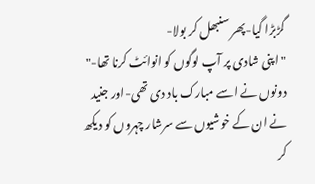گڑبڑا گیا-پھر سنبھل کر بولا-
"اپنی شادی پر آپ لوگوں کو انوائٹ کرنا تھا-" دونوں نے اسے مبارک باد دی تھی-اور جنید نے ان کے خوشیوں سے سرشار چہروں کو دیکھ کر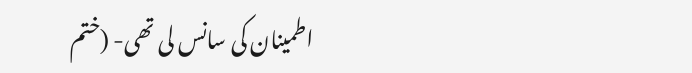اطمینان کی سانس لی تھی- (ختم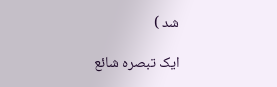شد )

ایک تبصرہ شائع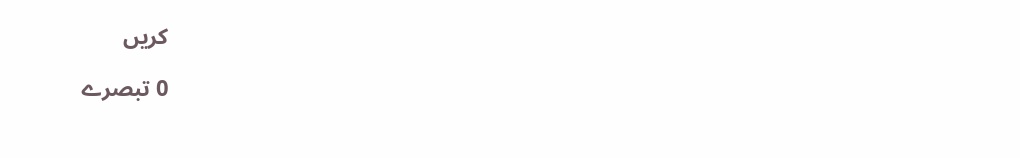کریں

0 تبصرے